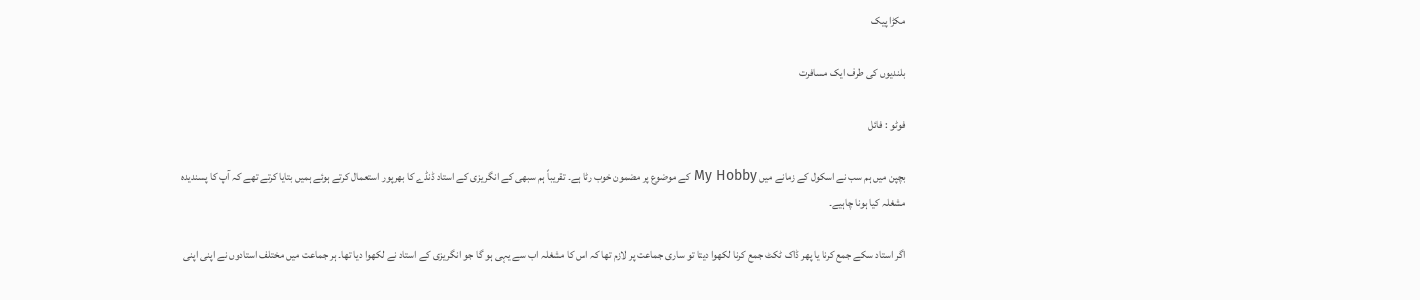مکڑا پیک

بلندیوں کی طرف ایک مسافرت

فوٹو : فائل

بچپن میں ہم سب نے اسکول کے زمانے میں My Hobby کے موضوع پر مضمون خوب رٹا ہے۔ تقریباً ہم سبھی کے انگریزی کے استاد ڈنڈے کا بھرپور استعمال کرتے ہوئے ہمیں بتایا کرتے تھے کہ آپ کا پسندیدہ مشغلہ کیا ہونا چاہیے۔

اگر استاد سکے جمع کرنا یا پھر ڈاک ٹکٹ جمع کرنا لکھوا دیتا تو ساری جماعت پر لازم تھا کہ اس کا مشغلہ اب سے یہی ہو گا جو انگریزی کے استاد نے لکھوا دیا تھا۔ ہر جماعت میں مختلف استادوں نے اپنی اپنی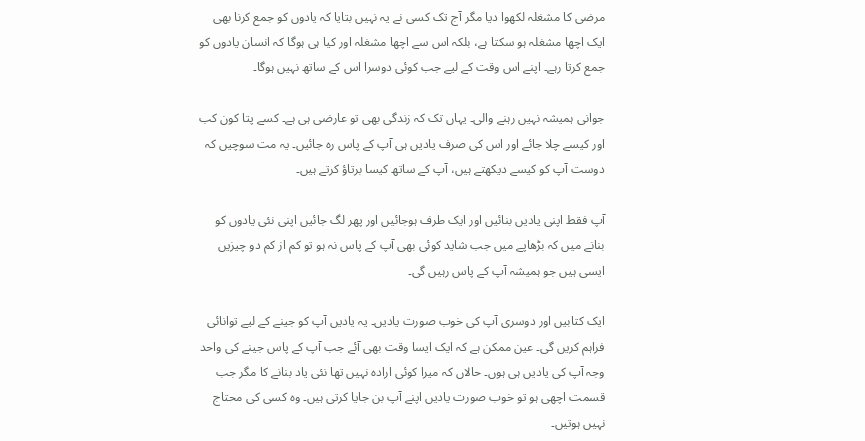مرضی کا مشغلہ لکھوا دیا مگر آج تک کسی نے یہ نہیں بتایا کہ یادوں کو جمع کرنا بھی ایک اچھا مشغلہ ہو سکتا ہے، بلکہ اس سے اچھا مشغلہ اور کیا ہی ہوگا کہ انسان یادوں کو جمع کرتا رہے۔ اپنے اس وقت کے لیے جب کوئی دوسرا اس کے ساتھ نہیں ہوگا۔

جوانی ہمیشہ نہیں رہنے والی۔ یہاں تک کہ زندگی بھی تو عارضی ہی ہے۔ کسے پتا کون کب اور کیسے چلا جائے اور اس کی صرف یادیں ہی آپ کے پاس رہ جائیں۔ یہ مت سوچیں کہ دوست آپ کو کیسے دیکھتے ہیں، آپ کے ساتھ کیسا برتاؤ کرتے ہیں۔

آپ فقط اپنی یادیں بنائیں اور ایک طرف ہوجائیں اور پھر لگ جائیں اپنی نئی یادوں کو بنانے میں کہ بڑھاپے میں جب شاید کوئی بھی آپ کے پاس نہ ہو تو کم از کم دو چیزیں ایسی ہیں جو ہمیشہ آپ کے پاس رہیں گی۔

ایک کتابیں اور دوسری آپ کی خوب صورت یادیں۔ یہ یادیں آپ کو جینے کے لیے توانائی فراہم کریں گی۔ عین ممکن ہے کہ ایک ایسا وقت بھی آئے جب آپ کے پاس جینے کی واحد وجہ آپ کی یادیں ہی ہوں۔ حالاں کہ میرا کوئی ارادہ نہیں تھا نئی یاد بنانے کا مگر جب قسمت اچھی ہو تو خوب صورت یادیں اپنے آپ بن جایا کرتی ہیں۔ وہ کسی کی محتاج نہیں ہوتیں۔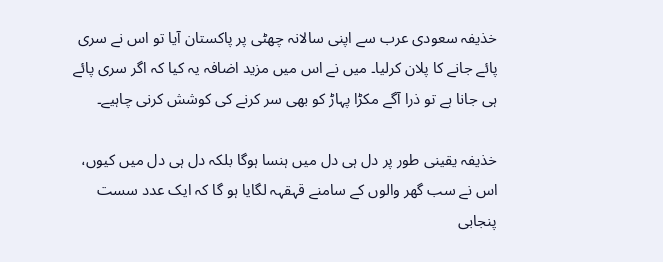خذیفہ سعودی عرب سے اپنی سالانہ چھٹی پر پاکستان آیا تو اس نے سری پائے جانے کا پلان کرلیا۔ میں نے اس میں مزید اضافہ یہ کیا کہ اگر سری پائے ہی جانا ہے تو ذرا آگے مکڑا پہاڑ کو بھی سر کرنے کی کوشش کرنی چاہیے۔

خذیفہ یقینی طور پر دل ہی دل میں ہنسا ہوگا بلکہ دل ہی دل میں کیوں، اس نے سب گھر والوں کے سامنے قہقہہ لگایا ہو گا کہ ایک عدد سست پنجابی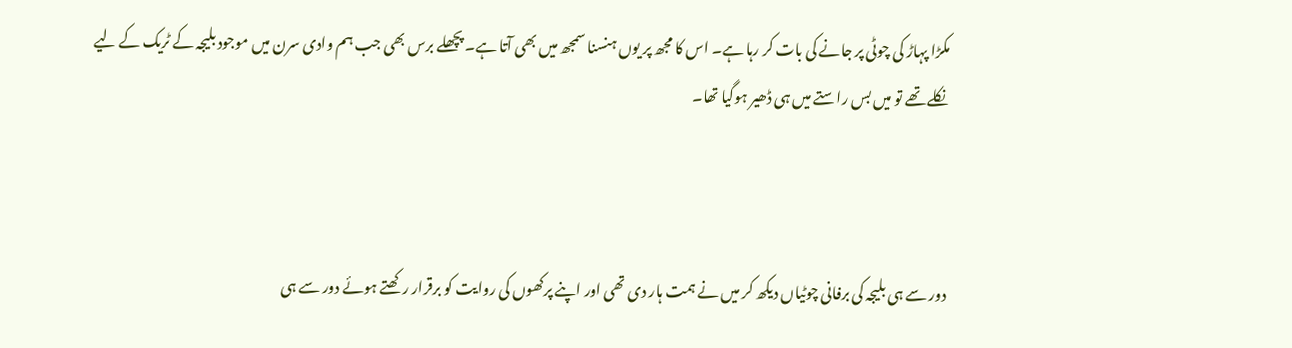مکڑا پہاڑ کی چوٹی پر جانے کی بات کر رہا ہے۔ اس کا مجھ پر یوں ہنسنا سمجھ میں بھی آتا ہے۔ پچھلے برس بھی جب ہم وادی سرن میں موجود بلیجہ کے ٹریک کے لیے نکلے تھے تو میں بس راستے میں ہی ڈھیر ہوگیا تھا۔



دور سے ہی بلیجہ کی برفانی چوٹیاں دیکھ کر میں نے ہمت ہار دی تھی اور اپنے پرکھوں کی روایت کو برقرار رکھتے ہوئے دور سے ہی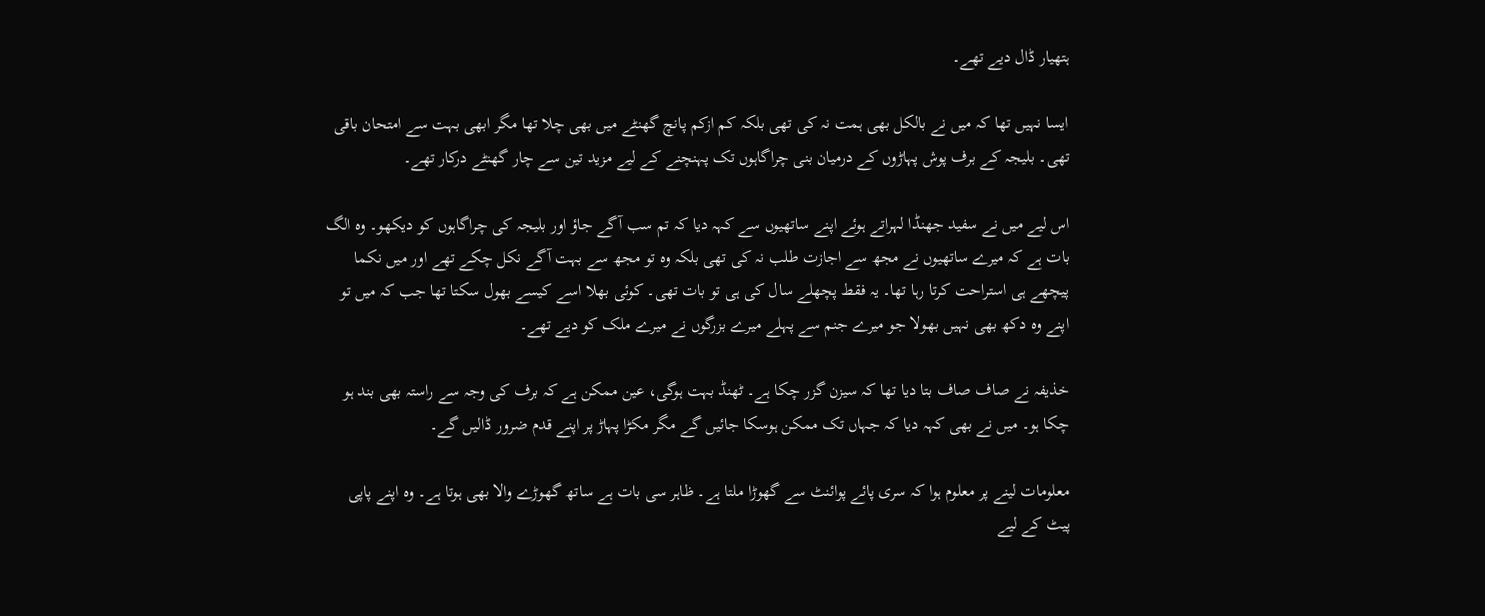ہتھیار ڈال دیے تھے۔

ایسا نہیں تھا کہ میں نے بالکل بھی ہمت نہ کی تھی بلکہ کم ازکم پانچ گھنٹے میں بھی چلا تھا مگر ابھی بہت سے امتحان باقی تھی۔ بلیجہ کے برف پوش پہاڑوں کے درمیان بنی چراگاہوں تک پہنچنے کے لیے مزید تین سے چار گھنٹے درکار تھے۔

اس لیے میں نے سفید جھنڈا لہراتے ہوئے اپنے ساتھیوں سے کہہ دیا کہ تم سب آگے جاؤ اور بلیجہ کی چراگاہوں کو دیکھو۔ وہ الگ بات ہے کہ میرے ساتھیوں نے مجھ سے اجازت طلب نہ کی تھی بلکہ وہ تو مجھ سے بہت آگے نکل چکے تھے اور میں نکما پیچھے ہی استراحت کرتا رہا تھا۔ یہ فقط پچھلے سال کی ہی تو بات تھی۔ کوئی بھلا اسے کیسے بھول سکتا تھا جب کہ میں تو اپنے وہ دکھ بھی نہیں بھولا جو میرے جنم سے پہلے میرے بزرگوں نے میرے ملک کو دیے تھے۔

خذیفہ نے صاف صاف بتا دیا تھا کہ سیزن گزر چکا ہے۔ ٹھنڈ بہت ہوگی، عین ممکن ہے کہ برف کی وجہ سے راستہ بھی بند ہو چکا ہو۔ میں نے بھی کہہ دیا کہ جہاں تک ممکن ہوسکا جائیں گے مگر مکڑا پہاڑ پر اپنے قدم ضرور ڈالیں گے۔

معلومات لینے پر معلوم ہوا کہ سری پائے پوائنٹ سے گھوڑا ملتا ہے۔ ظاہر سی بات ہے ساتھ گھوڑے والا بھی ہوتا ہے۔ وہ اپنے پاپی پیٹ کے لیے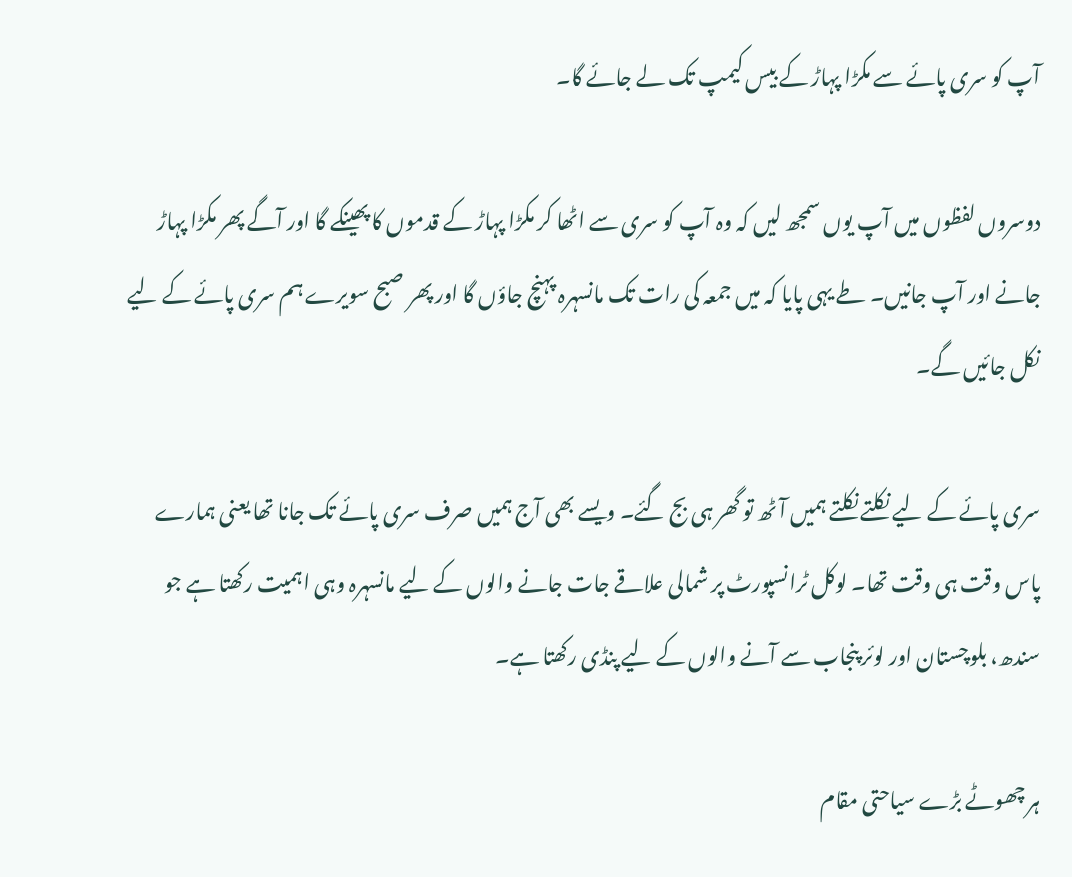آپ کو سری پائے سے مکڑا پہاڑ کے بیس کیمپ تک لے جائے گا۔

دوسروں لفظوں میں آپ یوں سمجھ لیں کہ وہ آپ کو سری سے اٹھا کر مکڑا پہاڑ کے قدموں کا پھینکے گا اور آگے پھر مکڑا پہاڑ جانے اور آپ جانیں۔ طے یہی پایا کہ میں جمعہ کی رات تک مانسہرہ پہنچ جاؤں گا اور پھر صبح سویرے ہم سری پائے کے لیے نکل جائیں گے۔

سری پائے کے لیے نکلتے نکلتے ہمیں آٹھ تو گھر ہی بج گئے۔ ویسے بھی آج ہمیں صرف سری پائے تک جانا تھا یعنی ہمارے پاس وقت ہی وقت تھا۔ لوکل ٹرانسپورٹ پر شمالی علاقے جات جانے والوں کے لیے مانسہرہ وہی اہمیت رکھتا ہے جو سندھ، بلوچستان اور لوئر پنجاب سے آنے والوں کے لیے پنڈی رکھتا ہے۔

ہر چھوٹے بڑے سیاحتی مقام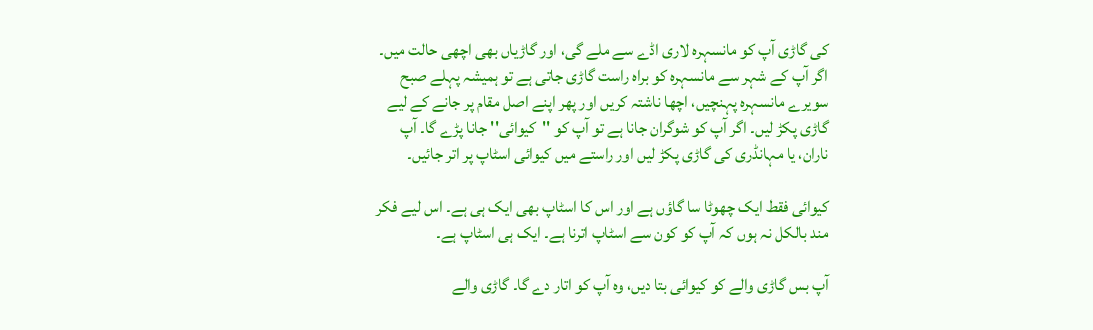کی گاڑی آپ کو مانسہرہ لاری اڈے سے ملے گی، اور گاڑیاں بھی اچھی حالت میں۔ اگر آپ کے شہر سے مانسہرہ کو براہ راست گاڑی جاتی ہے تو ہمیشہ پہلے صبح سویرے مانسہرہ پہنچیں، اچھا ناشتہ کریں اور پھر اپنے اصل مقام پر جانے کے لیے گاڑی پکڑ لیں۔ اگر آپ کو شوگران جانا ہے تو آپ کو ''کیوائی'' جانا پڑے گا۔ آپ ناران، یا مہانڈری کی گاڑی پکڑ لیں اور راستے میں کیوائی اسٹاپ پر اتر جائیں۔

کیوائی فقط ایک چھوٹا سا گاؤں ہے اور اس کا اسٹاپ بھی ایک ہی ہے۔ اس لیے فکر مند بالکل نہ ہوں کہ آپ کو کون سے اسٹاپ اترنا ہے۔ ایک ہی اسٹاپ ہے۔

آپ بس گاڑی والے کو کیوائی بتا دیں، وہ آپ کو اتار دے گا۔ گاڑی والے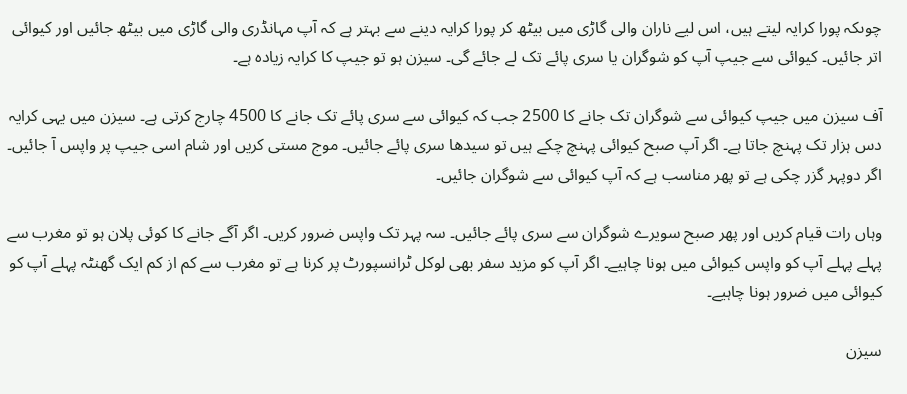چوںکہ پورا کرایہ لیتے ہیں، اس لیے ناران والی گاڑی میں بیٹھ کر پورا کرایہ دینے سے بہتر ہے کہ آپ مہانڈری والی گاڑی میں بیٹھ جائیں اور کیوائی اتر جائیں۔ کیوائی سے جیپ آپ کو شوگران یا سری پائے تک لے جائے گی۔ سیزن ہو تو جیپ کا کرایہ زیادہ ہے۔

آف سیزن میں جیپ کیوائی سے شوگران تک جانے کا 2500 جب کہ کیوائی سے سری پائے تک جانے کا 4500 چارج کرتی ہے۔ سیزن میں یہی کرایہ دس ہزار تک پہنچ جاتا ہے۔ اگر آپ صبح کیوائی پہنچ چکے ہیں تو سیدھا سری پائے جائیں۔ موج مستی کریں اور شام اسی جیپ پر واپس آ جائیں۔ اگر دوپہر گزر چکی ہے تو پھر مناسب ہے کہ آپ کیوائی سے شوگران جائیں۔

وہاں رات قیام کریں اور پھر صبح سویرے شوگران سے سری پائے جائیں۔ سہ پہر تک واپس ضرور کریں۔ اگر آگے جانے کا کوئی پلان ہو تو مغرب سے پہلے پہلے آپ کو واپس کیوائی میں ہونا چاہیے۔ اگر آپ کو مزید سفر بھی لوکل ٹرانسپورٹ پر کرنا ہے تو مغرب سے کم از کم ایک گھنٹہ پہلے آپ کو کیوائی میں ضرور ہونا چاہیے۔

سیزن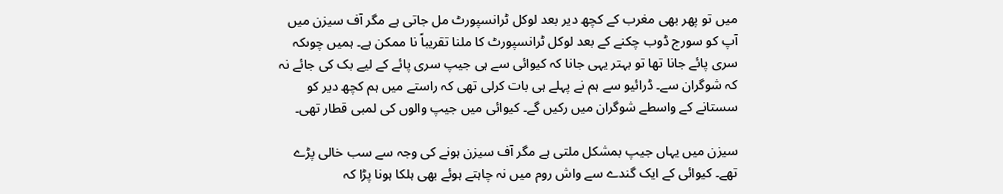میں تو پھر بھی مغرب کے کچھ دیر بعد لوکل ٹرانسپورٹ مل جاتی ہے مگر آف سیزن میں آپ کو سورج ڈوب چکنے کے بعد لوکل ٹرانسپورٹ کا ملنا تقریباً نا ممکن ہے۔ ہمیں چوںکہ سری پائے جانا تھا تو بہتر یہی جانا کہ کیوائی سے ہی جیپ سری پائے کے لیے بک کی جائے نہ کہ شوگران سے۔ ڈرائیو سے ہم نے پہلے ہی بات کرلی تھی کہ راستے میں ہم کچھ دیر کو سستانے کے واسطے شوگران میں رکیں گے۔ کیوائی میں جیپ والوں کی لمبی قطار تھی۔

سیزن میں یہاں جیپ بمشکل ملتی ہے مگر آف سیزن ہونے کی وجہ سے سب خالی پڑے تھے۔ کیوائی کے ایک گندے سے واش روم میں نہ چاہتے ہوئے بھی ہلکا ہونا پڑا کہ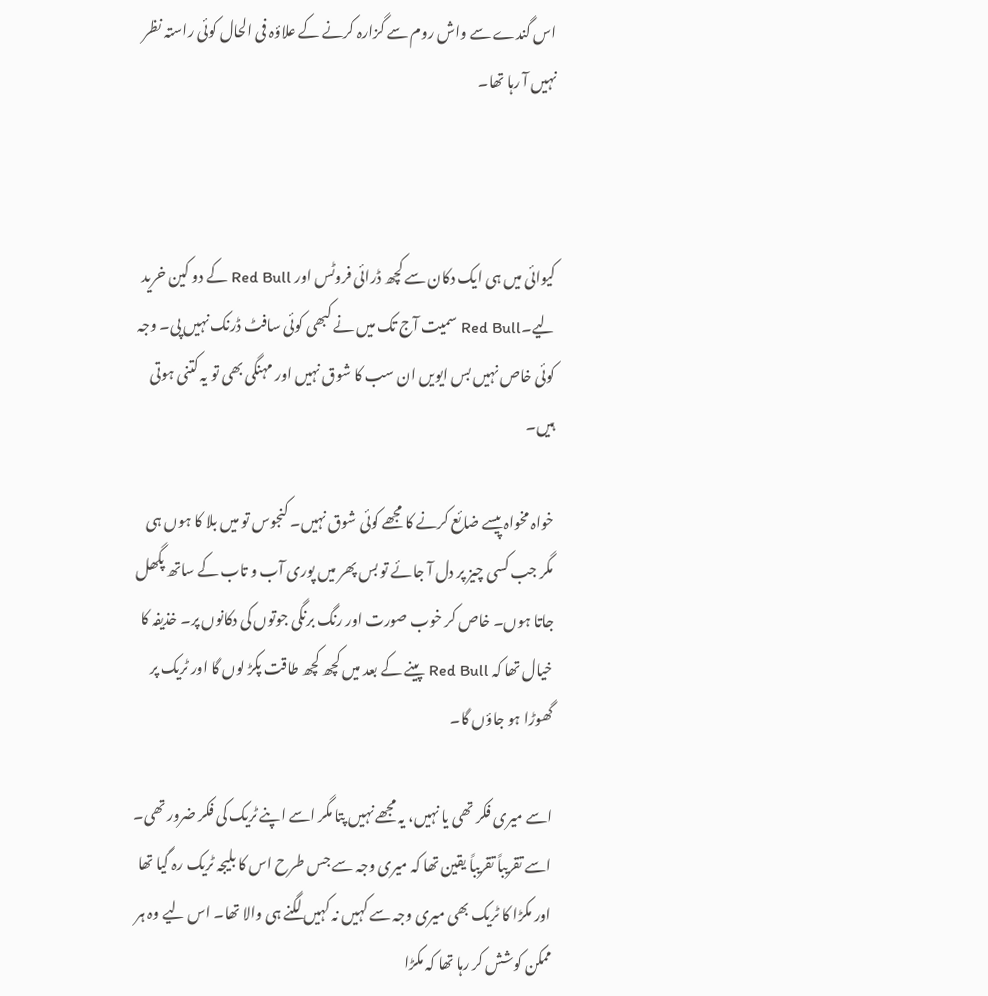اس گندے سے واش روم سے گزارہ کرنے کے علاؤہ فی الحال کوئی راستہ نظر نہیں آ رہا تھا۔



کیوائی میں ہی ایک دکان سے کچھ ڈرائی فروٹس اور Red Bull کے دو کین خرید لیے۔Red Bull سمیت آج تک میں نے کبھی کوئی سافٹ ڈرنک نہیں پی۔ وجہ کوئی خاص نہیں بس ایویں ان سب کا شوق نہیں اور مہنگی بھی تو یہ کتنی ہوتی ہیں۔

خواہ مخواہ پیسے ضائع کرنے کا مجھے کوئی شوق نہیں۔ کنجوس تو میں بلا کا ہوں ہی مگر جب کسی چیز پر دل آ جائے تو بس پھر میں پوری آب و تاب کے ساتھ پگھل جاتا ہوں۔ خاص کر خوب صورت اور رنگ برنگی جوتوں کی دکانوں پر۔ خذیفہ کا خیال تھا کہ Red Bull پینے کے بعد میں کچھ کچھ طاقت پکڑ لوں گا اور ٹریک پر گھوڑا ہو جاؤں گا۔

اسے میری فکر تھی یا نہیں، یہ مجھے نہیں پتا مگر اسے اپنے ٹریک کی فکر ضرور تھی۔ اسے تقریباً تقریباً یقین تھا کہ میری وجہ سے جس طرح اس کا بلیجہ ٹریک رہ گیا تھا اور مکڑا کا ٹریک بھی میری وجہ سے کہیں نہ کہیں لگنے ہی والا تھا۔ اس لیے وہ ہر ممکن کوشش کر رہا تھا کہ مکڑا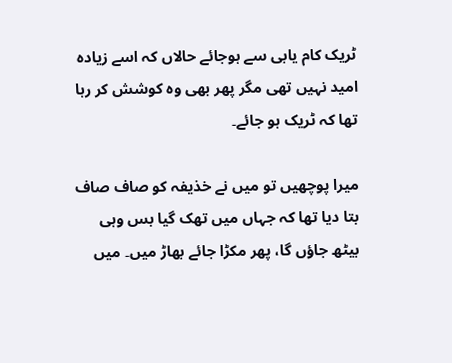ٹریک کام یابی سے ہوجائے حالاں کہ اسے زیادہ امید نہیں تھی مگر پھر بھی وہ کوشش کر رہا تھا کہ ٹریک ہو جائے۔

میرا پوچھیں تو میں نے خذیفہ کو صاف صاف بتا دیا تھا کہ جہاں میں تھک گیا بس وہی بیٹھ جاؤں گا، پھر مکڑا جائے بھاڑ میں۔ میں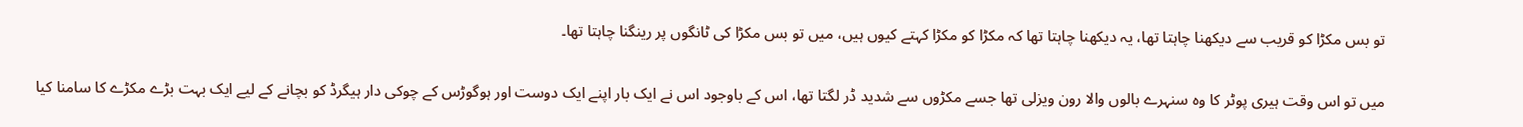تو بس مکڑا کو قریب سے دیکھنا چاہتا تھا، یہ دیکھنا چاہتا تھا کہ مکڑا کو مکڑا کہتے کیوں ہیں، میں تو بس مکڑا کی ٹانگوں پر رینگنا چاہتا تھا۔

میں تو اس وقت ہیری پوٹر کا وہ سنہرے بالوں والا رون ویزلی تھا جسے مکڑوں سے شدید ڈر لگتا تھا، اس کے باوجود اس نے ایک بار اپنے ایک دوست اور ہوگوڑس کے چوکی دار ہیگرڈ کو بچانے کے لیے ایک بہت بڑے مکڑے کا سامنا کیا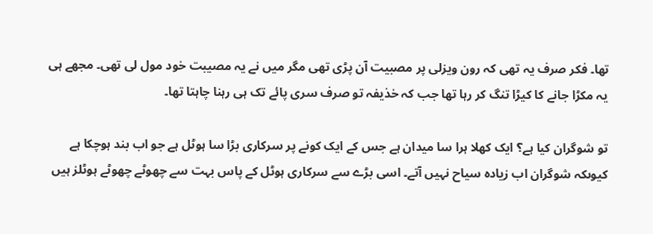تھا۔ فکر صرف یہ تھی کہ رون ویزلی پر مصبیت آن پڑی تھی مگر میں نے یہ مصیبت خود مول لی تھی۔ مجھے ہی یہ مکڑا جانے کا کیڑا تنگ کر رہا تھا جب کہ خذیفہ تو صرف سری پائے تک ہی رہنا چاہتا تھا۔

تو شوگران کیا ہے؟ ایک کھلا ہرا سا میدان ہے جس کے ایک کونے پر سرکاری بڑا سا ہوٹل ہے جو اب بند ہوچکا ہے کیوںکہ شوگران اب زیادہ سیاح نہیں آتے۔ اسی بڑے سے سرکاری ہوٹل کے پاس بہت سے چھوٹے چھوٹے ہوٹلز ہیں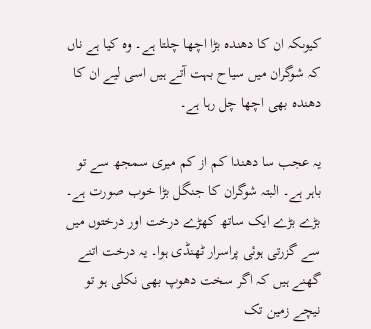کیوںکہ ان کا دھندہ بڑا اچھا چلتا ہے۔ وہ کیا ہے ناں کہ شوگران میں سیاح بہت آتے ہیں اسی لیے ان کا دھندہ بھی اچھا چل رہا ہے۔

یہ عجب سا دھندا کم از کم میری سمجھ سے تو باہر ہے۔ البتہ شوگران کا جنگل بڑا خوب صورت ہے۔ بڑے بڑے ایک ساتھ کھڑے درخت اور درختوں میں سے گزرتی ہوئی پراسرار ٹھنڈی ہوا۔ یہ درخت اتنے گھنے ہیں کہ اگر سخت دھوپ بھی نکلی ہو تو نیچے زمین تک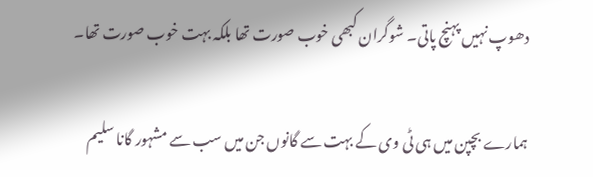دھوپ نہیں پہنچ پاتی۔ شوگران کبھی خوب صورت تھا بلکہ بہت خوب صورت تھا۔

ہمارے بچپن میں ہی ٹی وی کے بہت سے گانوں جن میں سب سے مشہور گانا سلیم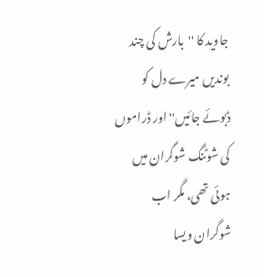جاوید کا ''بارش کی چند بوندیں میرے دل کو ڈبوئے جائیں'' اور ڈراموں کی شوٹنگ شوگران میں ہوئی تھی، مگر اب شوگران ویسا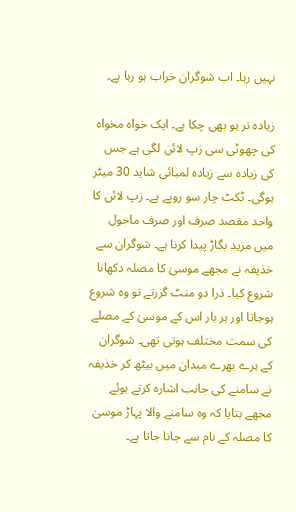نہیں رہا۔ اب شوگران خراب ہو رہا ہے۔

زیادہ تر ہو بھی چکا ہے۔ ایک خواہ مخواہ کی چھوٹی سی زپ لائن لگی ہے جس کی زیادہ سے زیادہ لمبائی شاید 30 میٹر ہوگی۔ ٹکٹ چار سو روپے ہے۔ زپ لائن کا واحد مقصد صرف اور صرف ماحول میں مزید بگاڑ پیدا کرنا ہے۔ شوگران سے خذیفہ نے مجھے موسیٰ کا مصلہ دکھانا شروع کیا۔ ذرا دو منٹ گزرتے تو وہ شروع ہوجاتا اور ہر بار اس کے موسیٰ کے مصلے کی سمت مختلف ہوتی تھی۔ شوگران کے ہرے بھرے میدان میں بیٹھ کر خذیفہ نے سامنے کی جانب اشارہ کرتے ہوئے مجھے بتایا کہ وہ سامنے والا پہاڑ موسیٰ کا مصلہ کے نام سے جانا جاتا ہے۔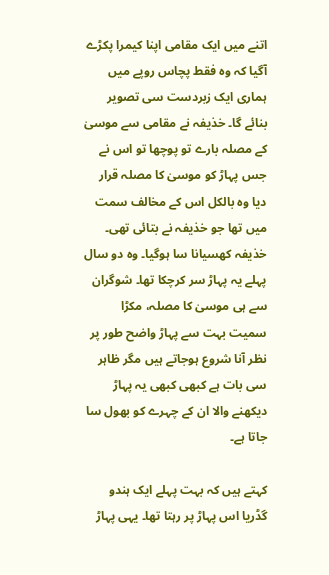اتنے میں ایک مقامی اپنا کیمرا پکڑے آگیا کہ وہ فقط پچاس روپے میں ہماری ایک زبردست سی تصویر بنائے گا۔ خذیفہ نے مقامی سے موسیٰ کے مصلہ بارے تو پوچھا تو اس نے جس پہاڑ کو موسیٰ کا مصلہ قرار دیا وہ بالکل اس کے مخالف سمت میں تھا جو خذیفہ نے بتائی تھی۔ خذیفہ کھسیانا سا ہوگیا۔ وہ دو سال پہلے یہ پہاڑ سر کرچکا تھا۔ شوگران سے ہی موسیٰ کا مصلہ، مکڑا سمیت بہت سے پہاڑ واضح طور پر نظر آنا شروع ہوجاتے ہیں مگر ظاہر سی بات ہے کبھی کبھی یہ پہاڑ دیکھنے والا ان کے چہرے کو بھول سا جاتا ہے۔

کہتے ہیں کہ بہت پہلے ایک ہندو گڈریا اس پہاڑ پر رہتا تھا۔ یہی پہاڑ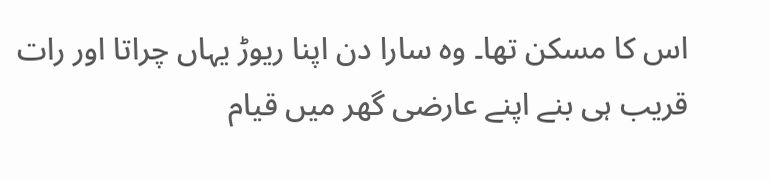اس کا مسکن تھا۔ وہ سارا دن اپنا ریوڑ یہاں چراتا اور رات قریب ہی بنے اپنے عارضی گھر میں قیام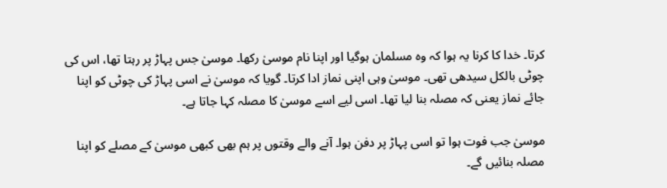کرتا۔ خدا کا کرنا یہ ہوا کہ وہ مسلمان ہوگیا اور اپنا نام موسیٰ رکھا۔ موسیٰ جس پہاڑ پر رہتا تھا، اس کی چوٹی بالکل سیدھی تھی۔ موسیٰ وہی اپنی نماز ادا کرتا۔ گویا کہ موسیٰ نے اسی پہاڑ کی چوٹی کو اپنا جائے نماز یعنی کہ مصلہ بنا لیا تھا۔ اسی لیے اسے موسیٰ کا مصلہ کہا جاتا ہے۔

موسیٰ جب فوت ہوا تو اسی پہاڑ پر دفن ہوا۔ آنے والے وقتوں پر ہم بھی کبھی موسیٰ کے مصلے کو اپنا مصلہ بنائیں گے۔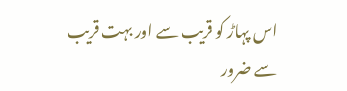اس پہاڑ کو قریب سے اور بہت قریب سے ضرور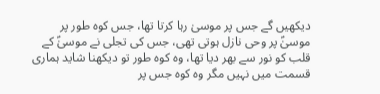دیکھیں گے جس پر موسیٰ رہا کرتا تھا، جس کوہ طور پر موسیٰؑ پر وحی نازل ہوتی تھی، جس کی تجلی نے موسیٰؑ کے قلب کو نور سے بھر دیا تھا، وہ کوہ طور تو دیکھنا شاید ہماری قسمت میں نہیں مگر وہ کوہ جس پر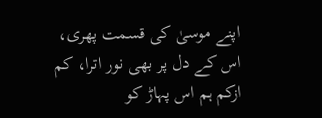اپنے موسیٰ کی قسمت پھری، اس کے دل پر بھی نور اترا، کم ازکم ہم اس پہاڑ کو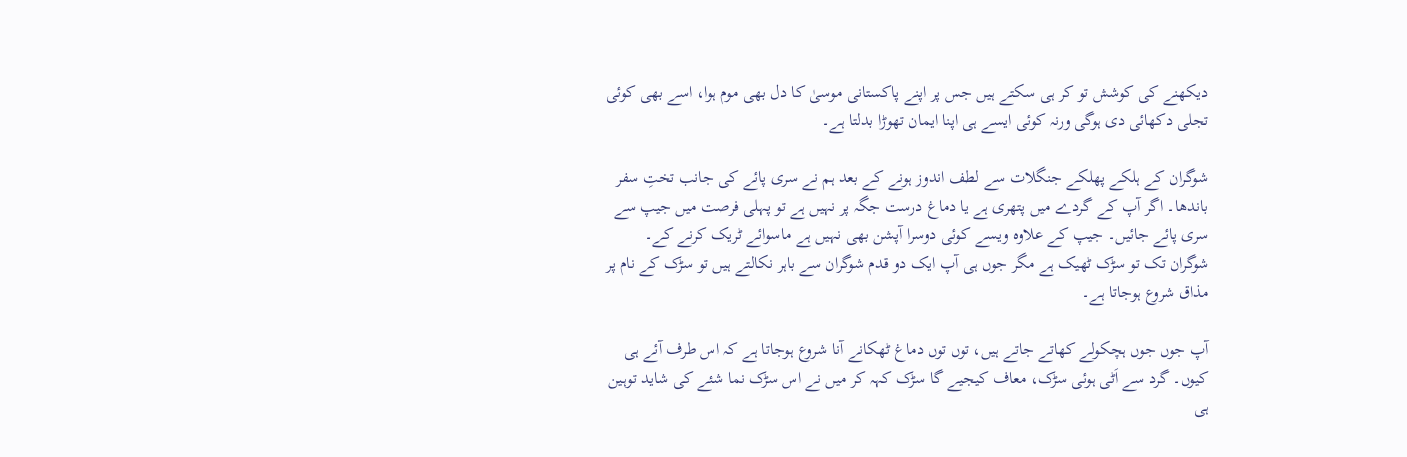دیکھنے کی کوشش تو کر ہی سکتے ہیں جس پر اپنے پاکستانی موسیٰ کا دل بھی موم ہوا، اسے بھی کوئی تجلی دکھائی دی ہوگی ورنہ کوئی ایسے ہی اپنا ایمان تھوڑا بدلتا ہے۔

شوگران کے ہلکے پھلکے جنگلات سے لطف اندوز ہونے کے بعد ہم نے سری پائے کی جانب تختِ سفر باندھا۔ اگر آپ کے گردے میں پتھری ہے یا دماغ درست جگہ پر نہیں ہے تو پہلی فرصت میں جیپ سے سری پائے جائیں۔ جیپ کے علاوہ ویسے کوئی دوسرا آپشن بھی نہیں ہے ماسوائے ٹریک کرنے کے۔ شوگران تک تو سڑک ٹھیک ہے مگر جوں ہی آپ ایک دو قدم شوگران سے باہر نکالتے ہیں تو سڑک کے نام پر مذاق شروع ہوجاتا ہے۔

آپ جوں جوں ہچکولے کھاتے جاتے ہیں، توں توں دماغ ٹھکانے آنا شروع ہوجاتا ہے کہ اس طرف آئے ہی کیوں۔ گرد سے اَٹی ہوئی سڑک، معاف کیجیے گا سڑک کہہ کر میں نے اس سڑک نما شئے کی شاید توہین ہی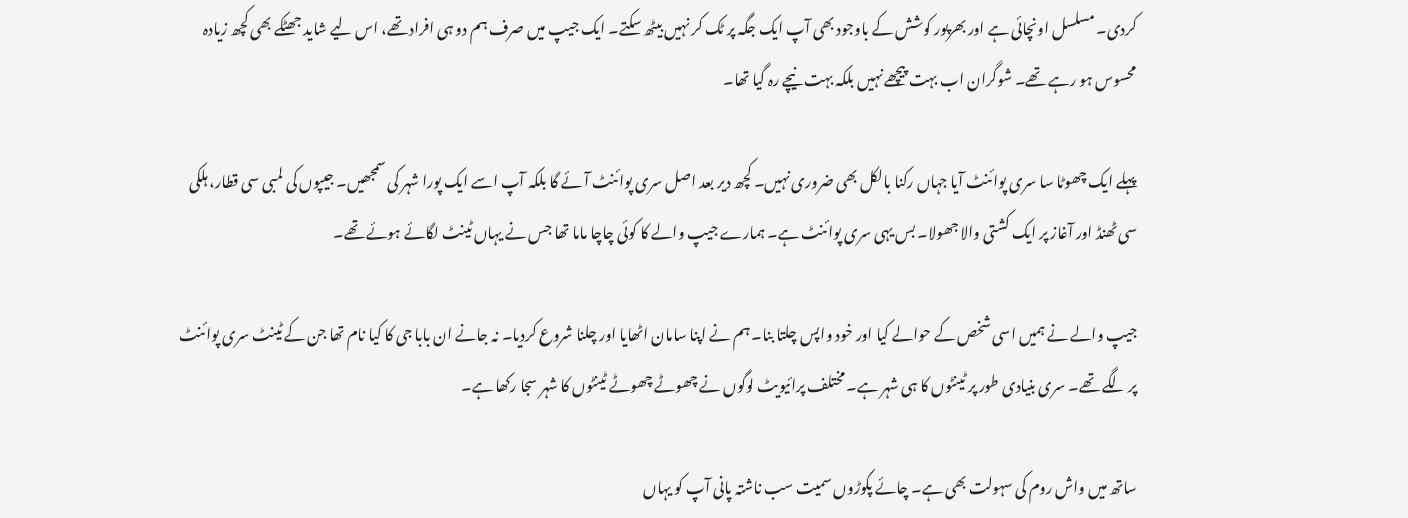کردی۔ مسلسل اونچائی ہے اور بھرپور کوشش کے باوجود بھی آپ ایک جگہ پر ٹک کر نہیں بیٹھ سکتے۔ ایک جیپ میں صرف ہم دو ہی افراد تھے، اس لیے شاید جھٹکے بھی کچھ زیادہ محسوس ہو رہے تھے۔ شوگران اب بہت پیچھے نہیں بلکہ بہت نیچے رہ گیا تھا۔

پہلے ایک چھوٹا سا سری پوائنٹ آیا جہاں رکنا بالکل بھی ضروری نہیں۔ کچھ دیر بعد اصل سری پوائنٹ آئے گا بلکہ آپ اسے ایک پورا شہر کی سمجھیں۔ جیپوں کی لمبی سی قطار، ہلکی سی ٹھنڈ اور آغاز پر ایک کشتی والا جھولا۔ بس یہی سری پوائنٹ ہے۔ ہمارے جیپ والے کا کوئی چاچا ماما تھا جس نے یہاں ٹینٹ لگائے ہوئے تھے۔

جیپ والے نے ہمیں اسی شخص کے حوالے کیا اور خود واپس چلتا بنا۔ ہم نے اپنا سامان اٹھایا اور چلنا شروع کردیا۔ نہ جانے ان بابا جی کا کیا نام تھا جن کے ٹینٹ سری پوائنٹ پر لگے تھے۔ سری بنیادی طور پر ٹینٹوں کا ہی شہر ہے۔ مختلف پرائیویٹ لوگوں نے چھوٹے چھوٹے ٹینٹوں کا شہر سجا رکھا ہے۔

ساتھ میں واش روم کی سہولت بھی ہے۔ چائے پکوڑوں سمیت سب ناشتہ پانی آپ کو یہاں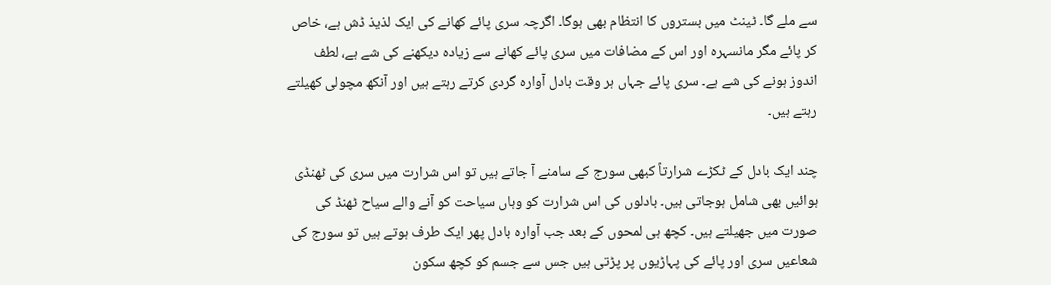سے ملے گا۔ ٹینٹ میں بستروں کا انتظام بھی ہوگا۔ اگرچہ سری پائے کھانے کی ایک لذیذ ڈش ہے، خاص کر پائے مگر مانسہرہ اور اس کے مضافات میں سری پائے کھانے سے زیادہ دیکھنے کی شے ہے، لطف اندوز ہونے کی شے ہے۔ سری پائے جہاں ہر وقت بادل آوارہ گردی کرتے رہتے ہیں اور آنکھ مچولی کھیلتے رہتے ہیں۔

چند ایک بادل کے ٹکڑے شرارتاً کبھی سورج کے سامنے آ جاتے ہیں تو اس شرارت میں سری کی ٹھنڈی ہوائیں بھی شامل ہوجاتی ہیں۔ بادلوں کی اس شرارت کو وہاں سیاحت کو آنے والے سیاح ٹھنڈ کی صورت میں جھیلتے ہیں۔ کچھ ہی لمحوں کے بعد جب آوارہ بادل پھر ایک طرف ہوتے ہیں تو سورج کی شعاعیں سری اور پائے کی پہاڑیوں پر پڑتی ہیں جس سے جسم کو کچھ سکون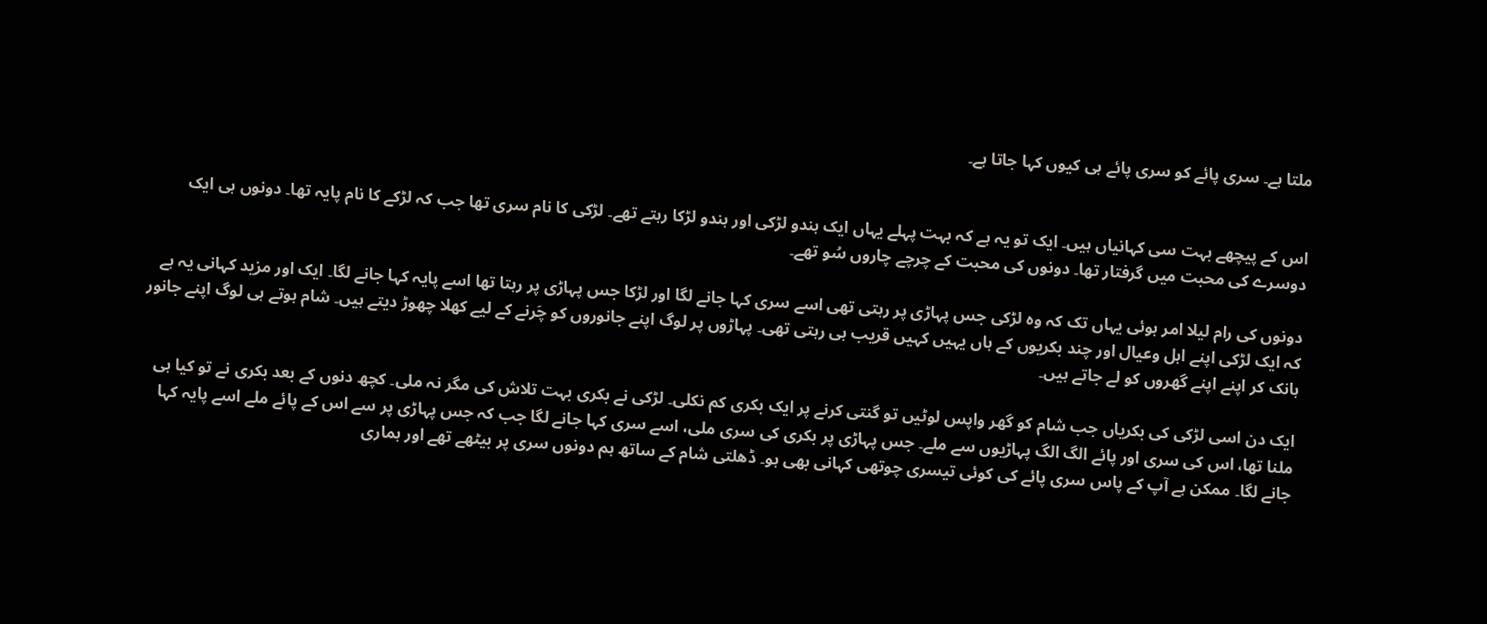ملتا ہے۔ سری پائے کو سری پائے ہی کیوں کہا جاتا ہے۔


اس کے پیچھے بہت سی کہانیاں ہیں۔ ایک تو یہ ہے کہ بہت پہلے یہاں ایک ہندو لڑکی اور ہندو لڑکا رہتے تھے۔ لڑکی کا نام سری تھا جب کہ لڑکے کا نام پایہ تھا۔ دونوں ہی ایک دوسرے کی محبت میں گرفتار تھا۔ دونوں کی محبت کے چرچے چاروں سُو تھے۔

دونوں کی رام لیلا امر ہوئی یہاں تک کہ وہ لڑکی جس پہاڑی پر رہتی تھی اسے سری کہا جانے لگا اور لڑکا جس پہاڑی پر رہتا تھا اسے پایہ کہا جانے لگا۔ ایک اور مزید کہانی یہ ہے کہ ایک لڑکی اپنے اہل وعیال اور چند بکریوں کے ہاں یہیں کہیں قریب ہی رہتی تھی۔ پہاڑوں پر لوگ اپنے جانوروں کو چَرنے کے لیے کھلا چھوڑ دیتے ہیں۔ شام ہوتے ہی لوگ اپنے جانور ہانک کر اپنے اپنے گھروں کو لے جاتے ہیں۔

ایک دن اسی لڑکی کی بکریاں جب شام کو گھر واپس لوٹیں تو گنتی کرنے پر ایک بکری کم نکلی۔ لڑکی نے بکری بہت تلاش کی مگر نہ ملی۔ کچھ دنوں کے بعد بکری نے تو کیا ہی ملنا تھا، اس کی سری اور پائے الگ الگ پہاڑیوں سے ملے۔ جس پہاڑی پر بکری کی سری ملی، اسے سری کہا جانے لگا جب کہ جس پہاڑی پر سے اس کے پائے ملے اسے پایہ کہا جانے لگا۔ ممکن ہے آپ کے پاس سری پائے کی کوئی تیسری چوتھی کہانی بھی ہو۔ ڈھلتی شام کے ساتھ ہم دونوں سری پر بیٹھے تھے اور ہماری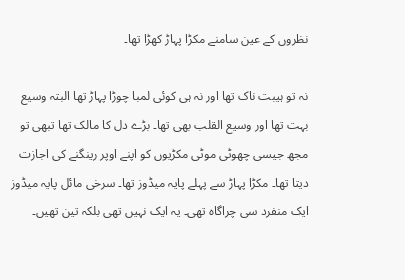نظروں کے عین سامنے مکڑا پہاڑ کھڑا تھا۔

نہ تو ہیبت ناک تھا اور نہ ہی کوئی لمبا چوڑا پہاڑ تھا البتہ وسیع بہت تھا اور وسیع القلب بھی تھا۔ بڑے دل کا مالک تھا تبھی تو مجھ جیسی چھوٹی موٹی مکڑیوں کو اپنے اوپر رینگنے کی اجازت دیتا تھا۔ مکڑا پہاڑ سے پہلے پایہ میڈوز تھا۔ سرخی مائل پایہ میڈوز ایک منفرد سی چراگاہ تھی۔ یہ ایک نہیں تھی بلکہ تین تھیں۔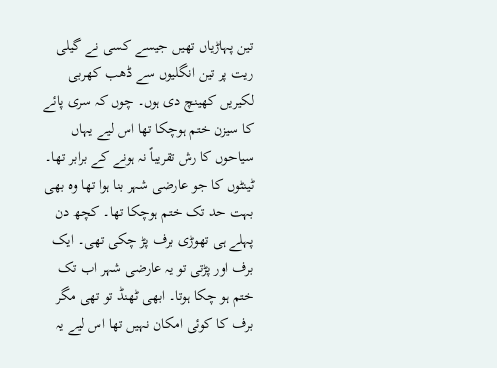تین پہاڑیاں تھیں جیسے کسی نے گیلی ریت پر تین انگلیوں سے ڈھب کھربی لکیریں کھینچ دی ہوں۔ چوں کہ سری پائے کا سیزن ختم ہوچکا تھا اس لیے یہاں سیاحوں کا رش تقریباً نہ ہونے کے برابر تھا۔ ٹینٹوں کا جو عارضی شہر بنا ہوا تھا وہ بھی بہت حد تک ختم ہوچکا تھا۔ کچھ دن پہلے ہی تھوڑی برف پڑ چکی تھی۔ ایک برف اور پڑتی تو یہ عارضی شہر اب تک ختم ہو چکا ہوتا۔ ابھی ٹھنڈ تو تھی مگر برف کا کوئی امکان نہیں تھا اس لیے یہ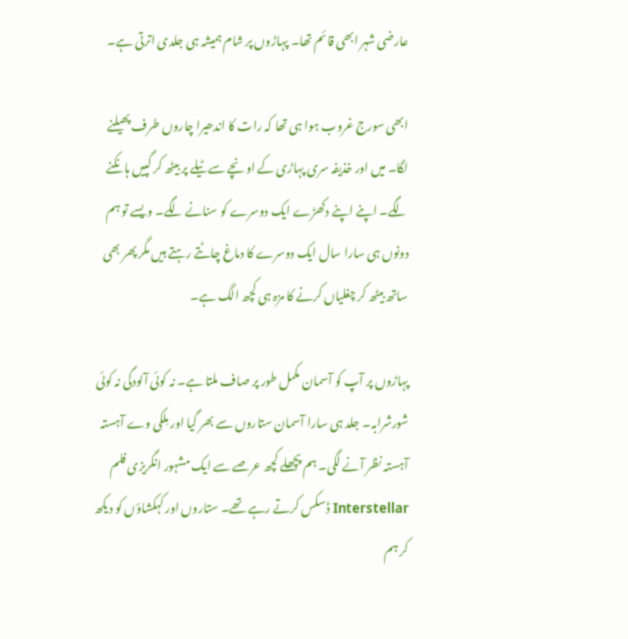عارضی شہر ابھی قائم تھا۔ پہاڑوں پر شام ہمیشہ ہی جلدی اترتی ہے۔

ابھی سورج غروب ہوا ہی تھا کہ رات کا اندھیرا چاروں طرف پھیلنے لگا۔ میں اور خذیفہ سری پہاڑی کے اونچے سے ٹیلے پر بیٹھ کر گپیں ہانکنے لگے۔ اپنے اپنے دکھڑے ایک دوسرے کو سنانے لگے۔ ویسے تو ہم دونوں ہی سارا سال ایک دوسرے کا دماغ چاٹتے رہتے ہیں مگر پھر بھی ساتھ بیٹھ کر چغلیاں کرنے کا مزہ ہی کچھ الگ ہے۔

پہاڑوں پر آپ کو آسمان مکمل طور پر صاف ملتا ہے۔ نہ کوئی آلودگی نہ کوئی شورشرابہ۔ جلد ہی سارا آسمان ستاروں سے بھر گیا اور مِلکی وے آہستہ آہستہ نظر آنے لگی۔ ہم پچھلے کچھ عرصے سے ایک مشہور انگریزی فلم Interstellar ڈسکس کرتے رہے تھے۔ ستاروں اور کہکشاؤں کو دیکھ کر ہم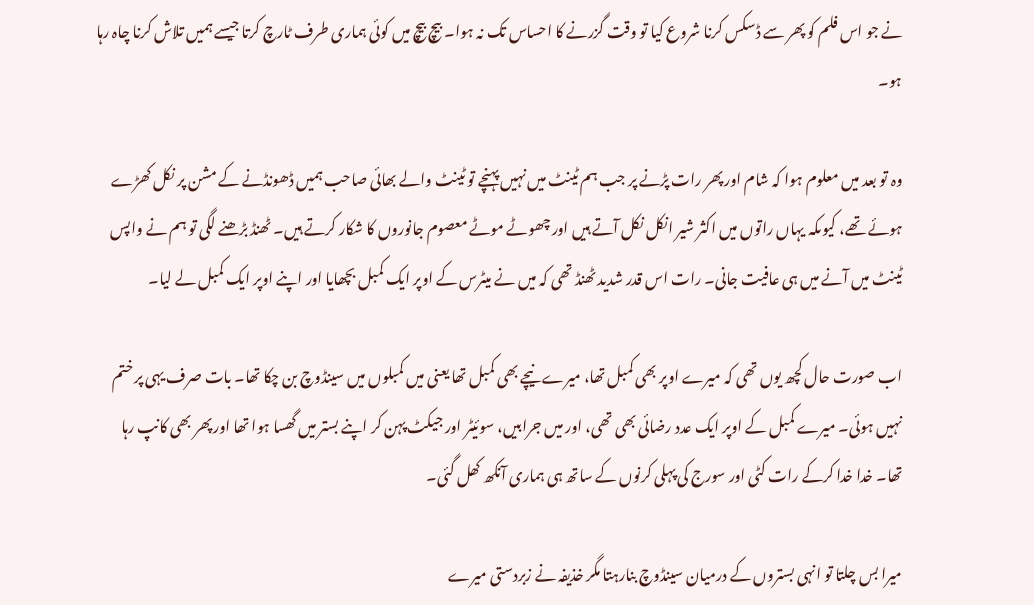نے جو اس فلم کو پھر سے ڈسکس کرنا شروع کیا تو وقت گزرنے کا احساس تک نہ ہوا۔ بیچ بیچ میں کوئی ہماری طرف ٹارچ کرتا جیسے ہمیں تلاش کرنا چاہ رہا ہو۔

وہ تو بعد میں معلوم ہوا کہ شام اور پھر رات پڑنے پر جب ہم ٹینٹ میں نہیں پہنچے تو ٹینٹ والے بھائی صاحب ہمیں ڈھونڈنے کے مشن پر نکل کھڑے ہوئے تھے، کیوںکہ یہاں راتوں میں اکثر شیر انکل نکل آتے ہیں اور چھوٹے موٹے معصوم جانوروں کا شکار کرتے ہیں۔ ٹھنڈ بڑھنے لگی تو ہم نے واپس ٹینٹ میں آنے میں ہی عافیت جانی۔ رات اس قدر شدید ٹھنڈ تھی کہ میں نے میٹرس کے اوپر ایک کمبل بچھایا اور اپنے اوپر ایک کمبل لے لیا۔

اب صورت حال کچھ یوں تھی کہ میرے اوپر بھی کمبل تھا، میرے نیچے بھی کمبل تھا یعنی میں کمبلوں میں سینڈوچ بن چکا تھا۔ بات صرف یہی پر ختم نہیں ہوئی۔ میرے کمبل کے اوپر ایک عدد رضائی بھی تھی، اور میں جرابیں، سوئیٹر اور جیکٹ پہن کر اپنے بستر میں گھسا ہوا تھا اور پھر بھی کانپ رہا تھا۔ خدا خدا کرکے رات کٹی اور سورج کی پہلی کرنوں کے ساتھ ہی ہماری آنکھ کھل گئی۔

میرا بس چلتا تو انہی بستروں کے درمیان سینڈوچ بنارہتا مگر خذیفہ نے زبردستی میرے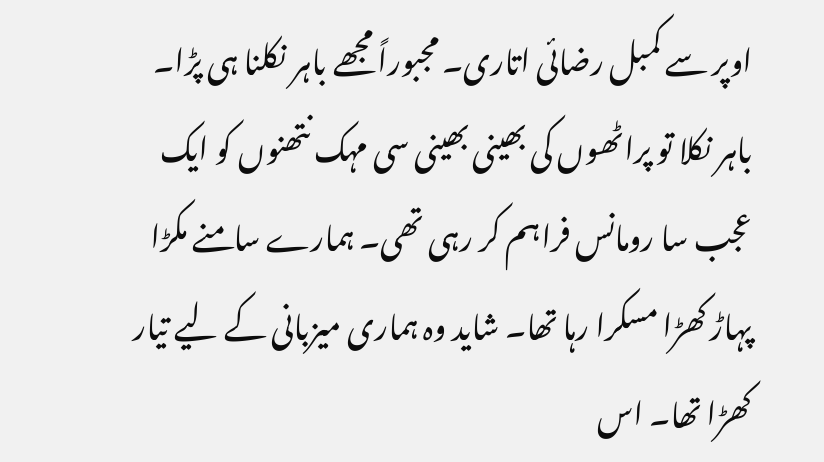اوپر سے کمبل رضائی اتاری۔ مجبوراً مجھے باہر نکلنا ہی پڑا۔ باہر نکلا تو پراٹھوں کی بھینی بھینی سی مہک نتھنوں کو ایک عجب سا رومانس فراہم کر رہی تھی۔ ہمارے سامنے مکڑا پہاڑ کھڑا مسکرا رہا تھا۔ شاید وہ ہماری میزبانی کے لیے تیار کھڑا تھا۔ اس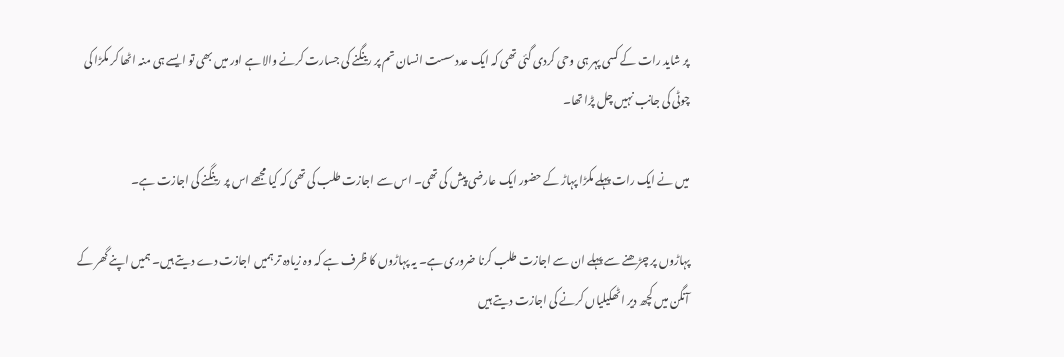پر شاید رات کے کسی پہر ہی وحی کردی گئی تھی کہ ایک عدد سست انسان تم پر رینگنے کی جسارت کرنے والا ہے اور میں بھی تو ایسے ہی منہ اٹھا کر مکڑا کی چوٹی کی جانب نہیں چل پڑا تھا۔

میں نے ایک رات پہلے مکڑا پہاڑ کے حضور ایک عارضی پیش کی تھی۔ اس سے اجازت طلب کی تھی کہ کیا مجھے اس پر رینگنے کی اجازت ہے۔

پہاڑوں پر چڑھنے سے پہلے ان سے اجازت طلب کرنا ضروری ہے۔ یہ پہاڑوں کا ظرف ہے کہ وہ زیادہ تر ہمیں اجازت دے دیتے ہیں۔ ہمیں اپنے گھر کے آنگن میں کچھ دیر اٹھکیلیاں کرنے کی اجازت دیتے ہیں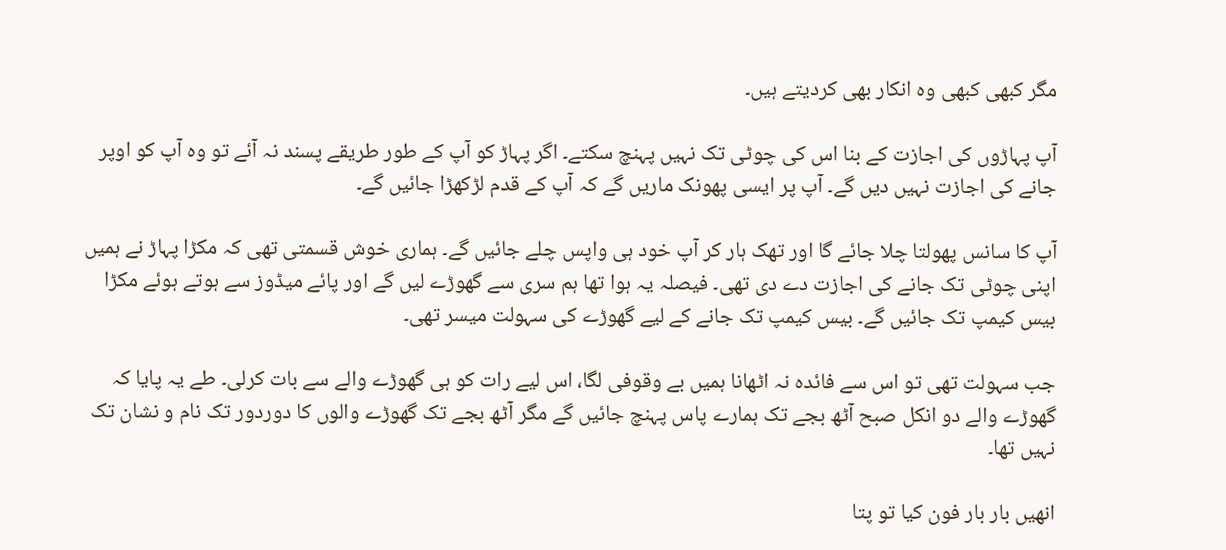مگر کبھی کبھی وہ انکار بھی کردیتے ہیں۔

آپ پہاڑوں کی اجازت کے بنا اس کی چوٹی تک نہیں پہنچ سکتے۔ اگر پہاڑ کو آپ کے طور طریقے پسند نہ آئے تو وہ آپ کو اوپر جانے کی اجازت نہیں دیں گے۔ آپ پر ایسی پھونک ماریں گے کہ آپ کے قدم لڑکھڑا جائیں گے۔

آپ کا سانس پھولتا چلا جائے گا اور تھک ہار کر آپ خود ہی واپس چلے جائیں گے۔ ہماری خوش قسمتی تھی کہ مکڑا پہاڑ نے ہمیں اپنی چوٹی تک جانے کی اجازت دے دی تھی۔ فیصلہ یہ ہوا تھا ہم سری سے گھوڑے لیں گے اور پائے میڈوز سے ہوتے ہوئے مکڑا بیس کیمپ تک جائیں گے۔ بیس کیمپ تک جانے کے لیے گھوڑے کی سہولت میسر تھی۔

جب سہولت تھی تو اس سے فائدہ نہ اٹھانا ہمیں بے وقوفی لگا، اس لیے رات کو ہی گھوڑے والے سے بات کرلی۔ طے یہ پایا کہ گھوڑے والے دو انکل صبح آٹھ بجے تک ہمارے پاس پہنچ جائیں گے مگر آٹھ بجے تک گھوڑے والوں کا دوردور تک نام و نشان تک نہیں تھا۔

انھیں بار بار فون کیا تو پتا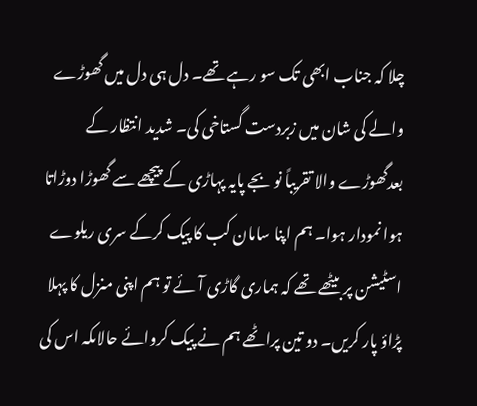چلا کہ جناب ابھی تک سو رہے تھے۔ دل ہی دل میں گھوڑے والے کی شان میں زبردست گستاخی کی۔ شدید انتظار کے بعدگھوڑے والا تقریباً نو بجے پایہ پہاڑی کے پیچھے سے گھوڑا دوڑاتا ہوا نمودار ہوا۔ ہم اپنا سامان کب کا پیک کرکے سری ریلوے اسٹیشن پر بیٹھے تھے کہ ہماری گاڑی آئے تو ہم اپنی منزل کا پہلا پڑاؤ پار کریں۔ دو تین پراٹھے ہم نے پیک کروائے حالاںکہ اس کی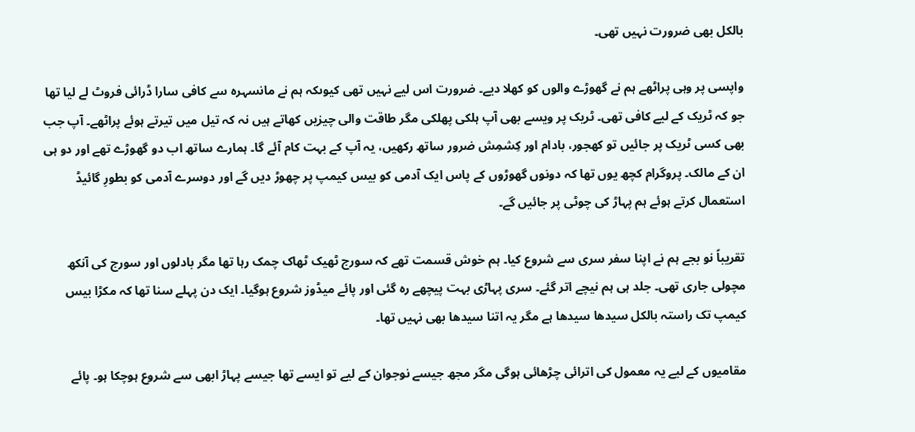بالکل بھی ضرورت نہیں تھی۔

واپسی پر وہی پراٹھے ہم نے گھوڑے والوں کو کھلا دیے۔ ضرورت اس لیے نہیں تھی کیوںکہ ہم نے مانسہرہ سے کافی سارا ڈرائی فروٹ لے لیا تھا جو کہ ٹریک کے لیے کافی تھی۔ ٹریک پر ویسے بھی آپ ہلکی پھلکی مگر طاقت والی چیزیں کھاتے ہیں نہ کہ تیل میں تیرتے ہوئے پراٹھے۔ آپ جب بھی کسی ٹریک پر جائیں تو کھجور، بادام اور کِشمِش ضرور ساتھ رکھیں، یہ آپ کے بہت کام آئے گا۔ ہمارے ساتھ اب دو گھوڑے تھے اور دو ہی ان کے مالک۔ پروگرام کچھ یوں تھا کہ دونوں گھوڑوں کے پاس ایک آدمی کو بیس کیمپ پر چھوڑ دیں گے اور دوسرے آدمی کو بطورِ گائیڈ استعمال کرتے ہوئے ہم پہاڑ کی چوٹی پر جائیں گے۔

تقریباً نو بجے ہم نے اپنا سفر سری سے شروع کیا۔ ہم خوش قسمت تھے کہ سورج ٹھیک ٹھاک چمک رہا تھا مگر بادلوں اور سورج کی آنکھ مچولی جاری تھی۔ جلد ہی ہم نیچے اتر گئے۔ سری پہاڑی بہت پیچھے رہ گئی اور پائے میڈوز شروع ہوگیا۔ ایک دن پہلے سنا تھا کہ مکڑا بیس کیمپ تک راستہ بالکل سیدھا سیدھا ہے مگر یہ اتنا سیدھا بھی نہیں تھا۔

مقامیوں کے لیے یہ معمول کی اترائی چڑھائی ہوگی مگر مجھ جیسے نوجوان کے لیے تو ایسے تھا جیسے پہاڑ ابھی سے شروع ہوچکا ہو۔ پائے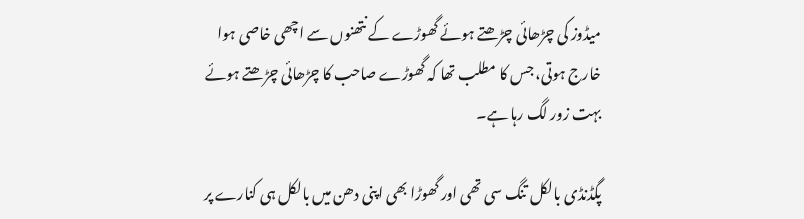میڈوز کی چڑھائی چڑھتے ہوئے گھوڑے کے نتھنوں سے اچھی خاصی ہوا خارج ہوتی، جس کا مطلب تھا کہ گھوڑے صاحب کا چڑھائی چڑھتے ہوئے بہت زور لگ رہا ہے۔

پگڈنڈی بالکل تنگ سی تھی اور گھوڑا بھی اپنی دھن میں بالکل ہی کنارے پر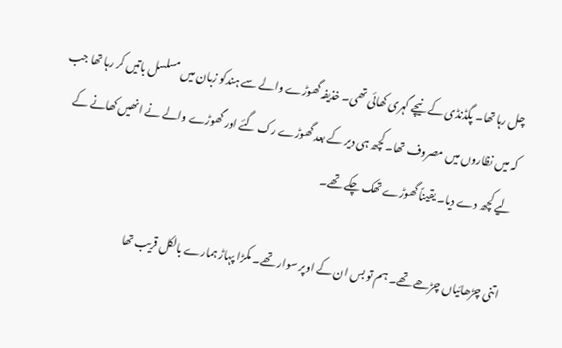چل رہا تھا۔ پگڈنڈی کے نیچے گہری کھائی تھی۔ خذیفہ گھوڑے والے سے ہندکو زبان میں مسلسل باتیں کر رہا تھا جب کہ میں نظاروں میں مصروف تھا۔ کچھ ہی دیر کے بعد گھوڑے رک گئے اور گھوڑے والے نے انھیں کھانے کے لیے کچھ دے دیا۔ یقیناً گھوڑے تھک چکے تھے۔

اتنی چڑھائیاں چڑھے تھے۔ ہم تو بس ان کے اوپر سوار تھے۔ مکڑا پہاڑ ہمارے بالکل قریب تھا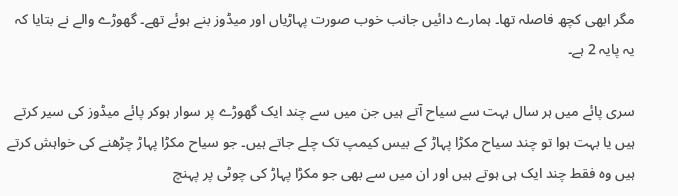مگر ابھی کچھ فاصلہ تھا۔ ہمارے دائیں جانب خوب صورت پہاڑیاں اور میڈوز بنے ہوئے تھے۔ گھوڑے والے نے بتایا کہ یہ پایہ 2 ہے۔

سری پائے میں ہر سال بہت سے سیاح آتے ہیں جن میں سے چند ایک گھوڑے پر سوار ہوکر پائے میڈوز کی سیر کرتے ہیں یا بہت ہوا تو چند سیاح مکڑا پہاڑ کے بیس کیمپ تک چلے جاتے ہیں۔ جو سیاح مکڑا پہاڑ چڑھنے کی خواہش کرتے ہیں وہ فقط چند ایک ہی ہوتے ہیں اور ان میں سے بھی جو مکڑا پہاڑ کی چوٹی پر پہنچ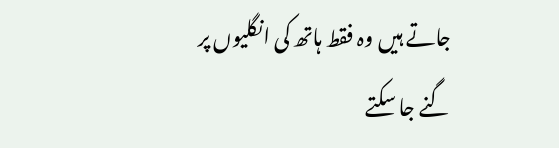جاتے ہیں وہ فقط ہاتھ کی انگلیوں پر گنے جا سکتے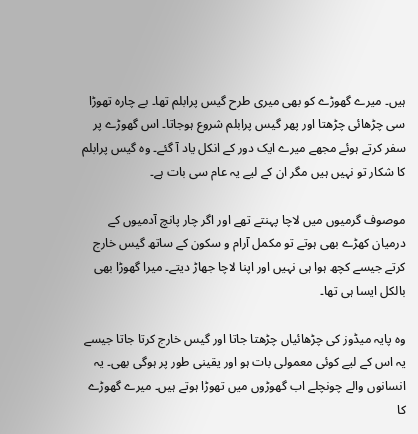ہیں۔ میرے گھوڑے کو بھی میری طرح گیس پرابلم تھا۔ بے چارہ تھوڑا سی چڑھائی چڑھتا اور پھر گیس پرابلم شروع ہوجاتا۔ اس گھوڑے پر سفر کرتے ہوئے مجھے میرے ایک دور کے انکل یاد آ گئے۔ وہ گیس پرابلم کا شکار تو نہیں ہیں مگر ان کے لیے یہ عام سی بات ہے۔

موصوف گرمیوں میں لاچا پہنتے تھے اور اگر چار پانچ آدمیوں کے درمیان کھڑے بھی ہوتے تو مکمل آرام و سکون کے ساتھ گیس خارج کرتے جیسے کچھ ہوا ہی نہیں اور اپنا لاچا جھاڑ دیتے۔ میرا گھوڑا بھی بالکل ایسا ہی تھا۔

وہ پایہ میڈوز کی چڑھائیاں چڑھتا جاتا اور گیس خارج کرتا جاتا جیسے یہ اس کے لیے کوئی معمولی بات ہو اور یقینی طور پر ہوگی بھی۔ یہ انسانوں والے چونچلے اب گھوڑوں میں تھوڑا ہوتے ہیں۔ میرے گھوڑے کا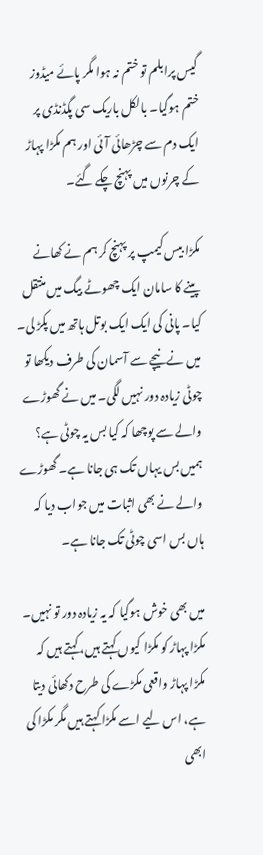گیس پرابلم تو ختم نہ ہوا مگر پائے میڈوز ختم ہوگیا۔ بالکل باریک سی پگڈنڈی پر ایک دم سے چڑھائی آئی اور ہم مکڑا پہاڑ کے چرنوں میں پہنچ چکے گئے۔

مکڑا بیس کیمپ پر پہنچ کر ہم نے کھانے پینے کا سامان ایک چھوٹے بیگ میں منتقل کیا۔ پانی کی ایک ایک بوتل ہاتھ میں پکڑ لی۔ میں نے نیچے سے آسمان کی طرف دیکھا تو چوٹی زیادہ دور نہیں لگی۔ میں نے گھوڑے والے سے پوچھا کہ کیا بس یہ چوٹی ہے؟ ہمیں بس یہاں تک ہی جانا ہے۔ گھوڑے والے نے بھی اثبات میں جواب دیا کہ ہاں بس اسی چوٹی تک جانا ہے۔

میں بھی خوش ہوگیا کہ یہ زیادہ دور تو نہیں۔ مکڑا پہاڑ کو مکڑا کیوں کہتے ہیں، کہتے ہیں کہ مکڑا پہاڑ واقعی مکڑے کی طرح دکھائی دیتا ہے، اس لیے اسے مکڑا کہتے ہیں مگر مکڑا کی ابھی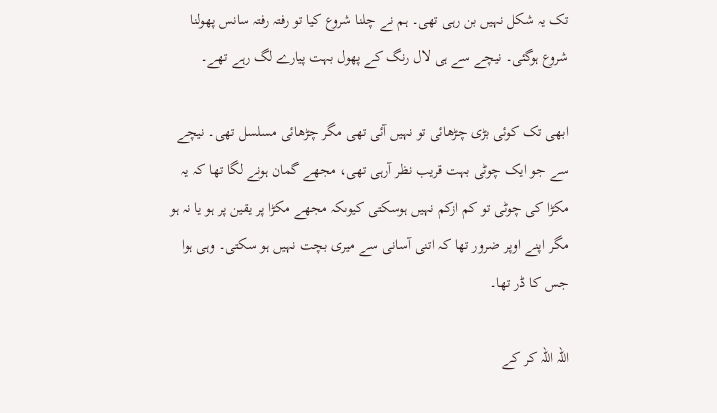تک یہ شکل نہیں بن رہی تھی۔ ہم نے چلنا شروع کیا تو رفتہ رفتہ سانس پھولنا شروع ہوگئی۔ نیچے سے ہی لال رنگ کے پھول بہت پیارے لگ رہے تھے۔

ابھی تک کوئی بڑی چڑھائی تو نہیں آئی تھی مگر چڑھائی مسلسل تھی۔ نیچے سے جو ایک چوٹی بہت قریب نظر آرہی تھی، مجھے گمان ہونے لگا تھا کہ یہ مکڑا کی چوٹی تو کم ازکم نہیں ہوسکتی کیوںکہ مجھے مکڑا پر یقین پر ہو یا نہ ہو مگر اپنے اوپر ضرور تھا کہ اتنی آسانی سے میری بچت نہیں ہو سکتی۔ وہی ہوا جس کا ڈر تھا۔

اللہ اللہ کر کے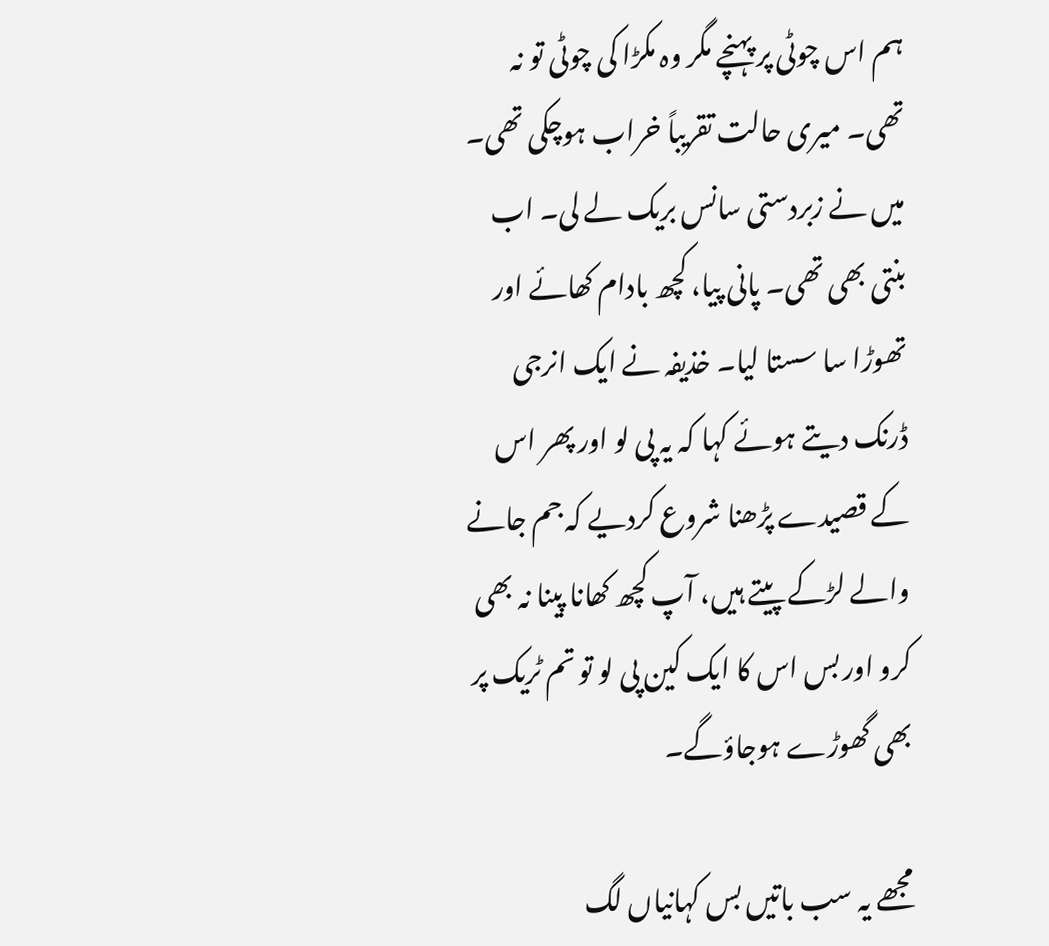ہم اس چوٹی پر پہنچے مگر وہ مکڑا کی چوٹی تو نہ تھی۔ میری حالت تقریباً خراب ہوچکی تھی۔ میں نے زبردستی سانس بریک لے لی۔ اب بنتی بھی تھی۔ پانی پیا، کچھ بادام کھائے اور تھوڑا سا سستا لیا۔ خذیفہ نے ایک انرجی ڈرنک دیتے ہوئے کہا کہ یہ پی لو اور پھر اس کے قصیدے پڑھنا شروع کردیے کہ جم جانے والے لڑکے پیتے ہیں، آپ کچھ کھانا پینا نہ بھی کرو اور بس اس کا ایک کین پی لو تو تم ٹریک پر بھی گھوڑے ہوجاؤگے۔

مجھے یہ سب باتیں بس کہانیاں لگ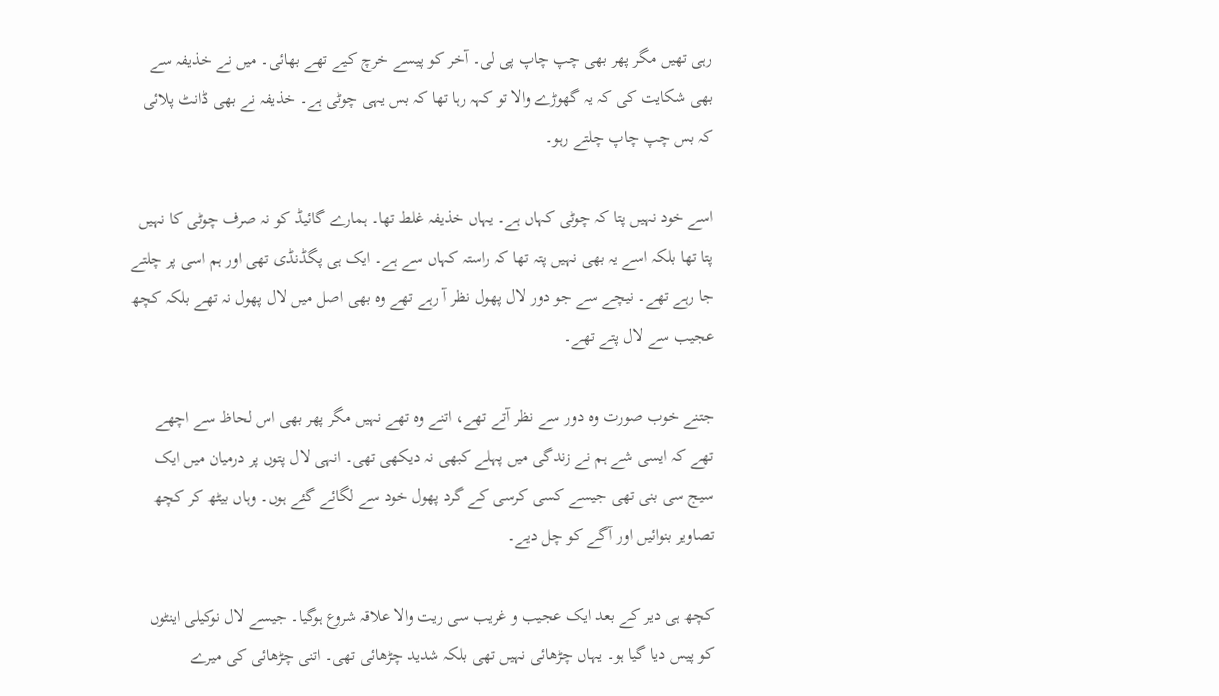رہی تھیں مگر پھر بھی چپ چاپ پی لی۔ آخر کو پیسے خرچ کیے تھے بھائی۔ میں نے خذیفہ سے بھی شکایت کی کہ یہ گھوڑے والا تو کہہ رہا تھا کہ بس یہی چوٹی ہے۔ خذیفہ نے بھی ڈانٹ پلائی کہ بس چپ چاپ چلتے رہو۔

اسے خود نہیں پتا کہ چوٹی کہاں ہے۔ یہاں خذیفہ غلط تھا۔ ہمارے گائیڈ کو نہ صرف چوٹی کا نہیں پتا تھا بلکہ اسے یہ بھی نہیں پتہ تھا کہ راستہ کہاں سے ہے۔ ایک ہی پگڈنڈی تھی اور ہم اسی پر چلتے جا رہے تھے۔ نیچے سے جو دور لال پھول نظر آ رہے تھے وہ بھی اصل میں لال پھول نہ تھے بلکہ کچھ عجیب سے لال پتے تھے۔

جتنے خوب صورت وہ دور سے نظر آتے تھے، اتنے وہ تھے نہیں مگر پھر بھی اس لحاظ سے اچھے تھے کہ ایسی شے ہم نے زندگی میں پہلے کبھی نہ دیکھی تھی۔ انہی لال پتوں پر درمیان میں ایک سیج سی بنی تھی جیسے کسی کرسی کے گرد پھول خود سے لگائے گئے ہوں۔ وہاں بیٹھ کر کچھ تصاویر بنوائیں اور آگے کو چل دیے۔

کچھ ہی دیر کے بعد ایک عجیب و غریب سی ریت والا علاقہ شروع ہوگیا۔ جیسے لال نوکیلی اینٹوں کو پیس دیا گیا ہو۔ یہاں چڑھائی نہیں تھی بلکہ شدید چڑھائی تھی۔ اتنی چڑھائی کی میرے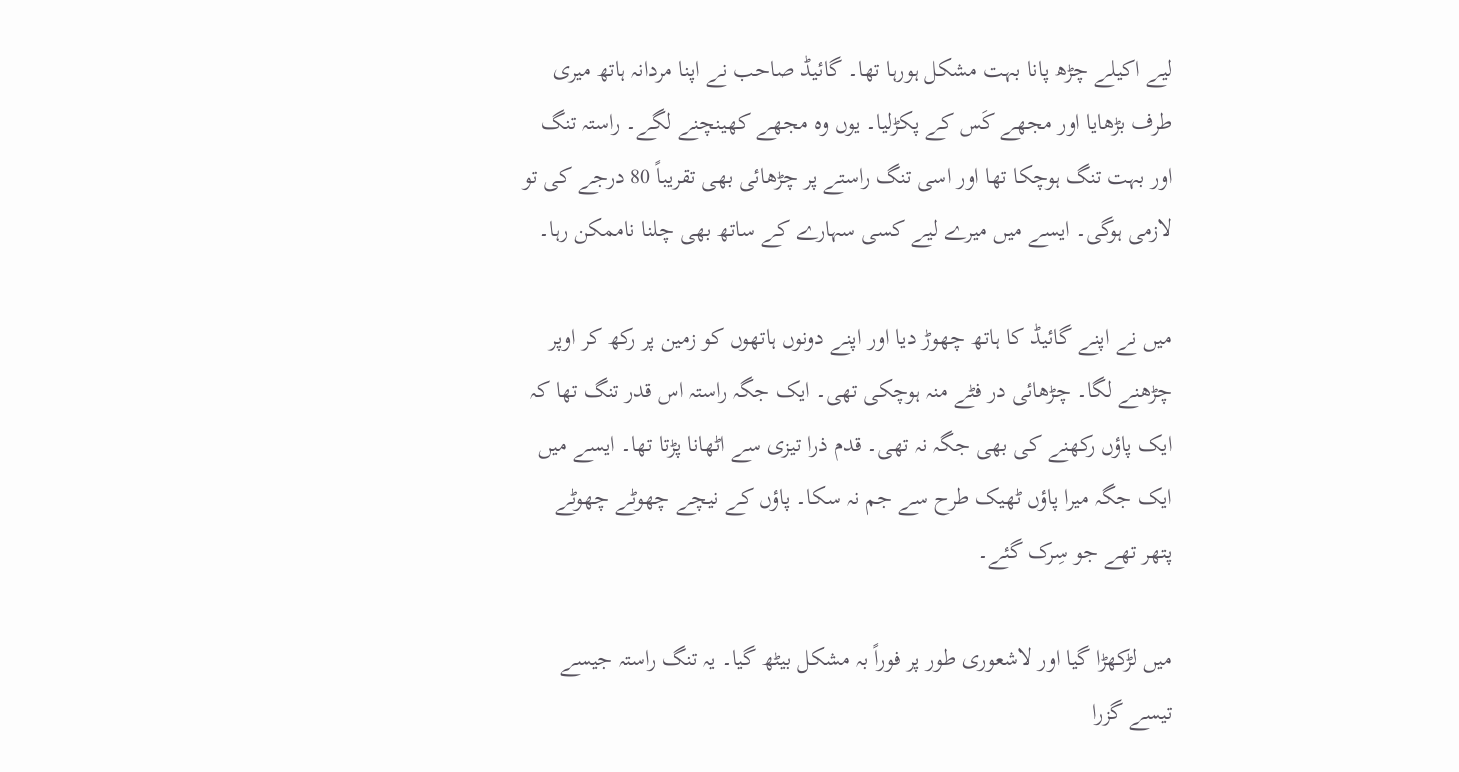لیے اکیلے چڑھ پانا بہت مشکل ہورہا تھا۔ گائیڈ صاحب نے اپنا مردانہ ہاتھ میری طرف بڑھایا اور مجھے کَس کے پکڑلیا۔ یوں وہ مجھے کھینچنے لگے۔ راستہ تنگ اور بہت تنگ ہوچکا تھا اور اسی تنگ راستے پر چڑھائی بھی تقریباً 80 درجے کی تو لازمی ہوگی۔ ایسے میں میرے لیے کسی سہارے کے ساتھ بھی چلنا ناممکن رہا۔

میں نے اپنے گائیڈ کا ہاتھ چھوڑ دیا اور اپنے دونوں ہاتھوں کو زمین پر رکھ کر اوپر چڑھنے لگا۔ چڑھائی در فٹے منہ ہوچکی تھی۔ ایک جگہ راستہ اس قدر تنگ تھا کہ ایک پاؤں رکھنے کی بھی جگہ نہ تھی۔ قدم ذرا تیزی سے اٹھانا پڑتا تھا۔ ایسے میں ایک جگہ میرا پاؤں ٹھیک طرح سے جم نہ سکا۔ پاؤں کے نیچے چھوٹے چھوٹے پتھر تھے جو سِرک گئے۔

میں لڑکھڑا گیا اور لاشعوری طور پر فوراً بہ مشکل بیٹھ گیا۔ یہ تنگ راستہ جیسے تیسے گزرا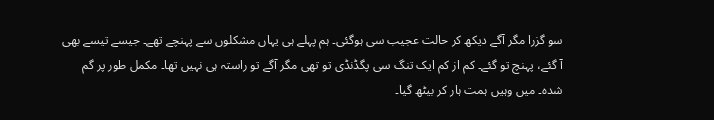سو گزرا مگر آگے دیکھ کر حالت عجیب سی ہوگئی۔ ہم پہلے ہی یہاں مشکلوں سے پہنچے تھے۔ جیسے تیسے بھی آ گئے، پہنچ تو گئے۔ کم از کم ایک تنگ سی پگڈنڈی تو تھی مگر آگے تو راستہ ہی نہیں تھا۔ مکمل طور پر گم شدہ۔ میں وہیں ہمت ہار کر بیٹھ گیا۔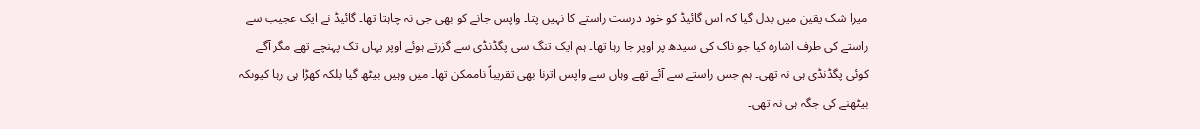میرا شک یقین میں بدل گیا کہ اس گائیڈ کو خود درست راستے کا نہیں پتا۔ واپس جانے کو بھی جی نہ چاہتا تھا۔ گائیڈ نے ایک عجیب سے راستے کی طرف اشارہ کیا جو ناک کی سیدھ پر اوپر جا رہا تھا۔ ہم ایک تنگ سی پگڈنڈی سے گزرتے ہوئے اوپر یہاں تک پہنچے تھے مگر آگے کوئی پگڈنڈی ہی نہ تھی۔ ہم جس راستے سے آئے تھے وہاں سے واپس اترنا بھی تقریباً ناممکن تھا۔ میں وہیں بیٹھ گیا بلکہ کھڑا ہی رہا کیوںکہ بیٹھنے کی جگہ ہی نہ تھی۔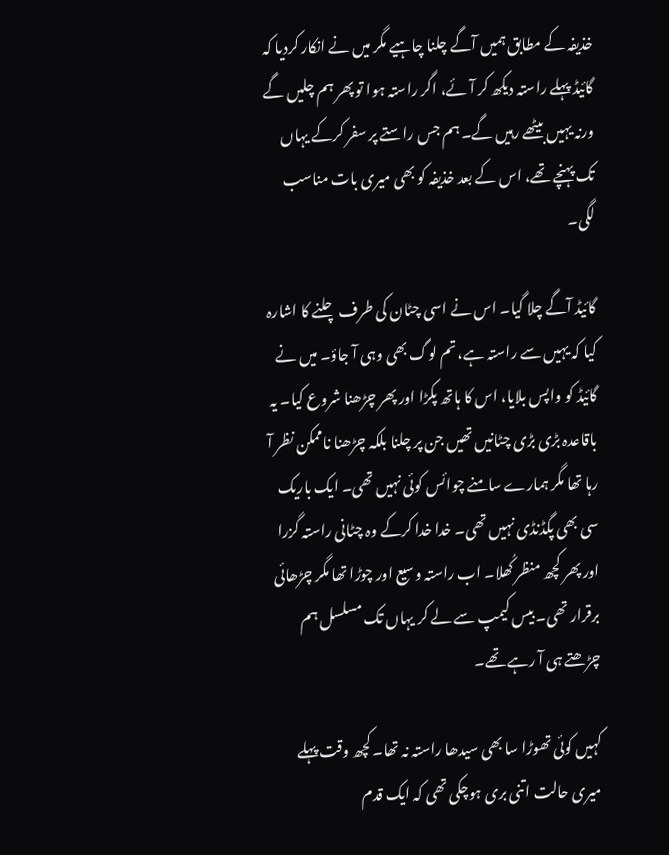خذیفہ کے مطابق ہمیں آگے چلنا چاہیے مگر میں نے انکار کردیا کہ گائیڈ پہلے راستہ دیکھ کر آئے، اگر راستہ ہوا تو پھر ہم چلیں گے ورنہ یہیں بیٹھے رہیں گے۔ ہم جس راستے پر سفر کرکے یہاں تک پہنچے تھے، اس کے بعد خذیفہ کو بھی میری بات مناسب لگی۔

گائیڈ آگے چلا گیا۔ اس نے اسی چٹان کی طرف چلنے کا اشارہ کیا کہ یہیں سے راستہ ہے، تم لوگ بھی وہی آ جاؤ۔ میں نے گائیڈ کو واپس بلایا، اس کا ہاتھ پکڑا اور پھر چڑھنا شروع کیا۔ یہ باقاعدہ بڑی بڑی چٹانیں تھیں جن پر چلنا بلکہ چڑھنا ناممکن نظر آ رہا تھا مگر ہمارے سامنے چوائس کوئی نہیں تھی۔ ایک باریک سی بھی پگڈنڈی نہیں تھی۔ خدا خدا کرکے وہ چٹانی راستہ گزرا اور پھر کچھ منظر کُھلا۔ اب راستہ وسیع اور چوڑا تھا مگر چڑھائی برقرار تھی۔ بیس کیمپ سے لے کر یہاں تک مسلسل ہم چڑھتے ہی آ رہے تھے۔

کہیں کوئی تھوڑا سا بھی سیدھا راستہ نہ تھا۔ کچھ وقت پہلے میری حالت اتنی بری ہوچکی تھی کہ ایک قدم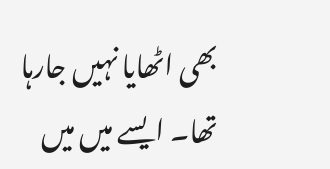بھی اٹھایا نہیں جارہا تھا۔ ایسے میں میں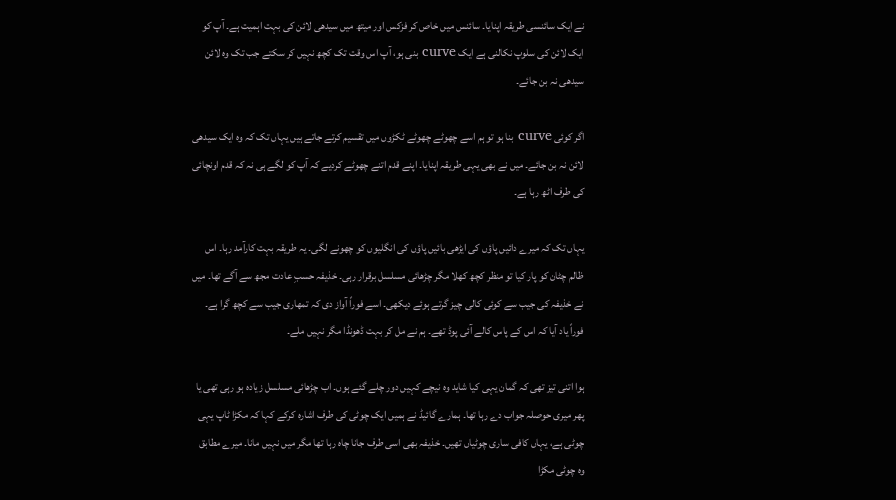نے ایک سائنسی طریقہ اپنایا۔ سائنس میں خاص کر فزکس اور میتھ میں سیدھی لائن کی بہت اہمیت ہے۔ آپ کو ایک لائن کی سلوپ نکالنی ہے ایک curve بنی ہو، آپ اس وقت تک کچھ نہیں کر سکتے جب تک وہ لائن سیدھی نہ بن جائے۔

اگر کوئی curve بنا ہو تو ہم اسے چھوٹے چھوٹے ٹکڑوں میں تقسیم کرتے جاتے ہیں یہاں تک کہ وہ ایک سیدھی لائن نہ بن جائے۔ میں نے بھی یہی طریقہ اپنایا۔ اپنے قدم اتنے چھوٹے کردیے کہ آپ کو لگے ہی نہ کہ قدم اونچائی کی طرف اٹھ رہا ہے۔

یہاں تک کہ میرے دائیں پاؤں کی ایڑھی بائیں پاؤں کی انگلیوں کو چھونے لگی۔ یہ طریقہ بہت کارآمد رہا۔ اس ظالم چٹان کو پار کیا تو منظر کچھ کھلا مگر چڑھائی مسلسل برقرار رہی۔ خذیفہ حسبِ عادت مجھ سے آگے تھا۔ میں نے خذیفہ کی جیب سے کوئی کالی چیز گرتے ہوئے دیکھی۔ اسے فوراً آواز دی کہ تمھاری جیب سے کچھ گرا ہے۔ فوراً یاد آیا کہ اس کے پاس کالے آئی پوڈ تھے۔ ہم نے مل کر بہت ڈھونڈا مگر نہیں ملے۔

ہوا اتنی تیز تھی کہ گمان یہی کیا شاید وہ نیچے کہیں دور چلے گئے ہوں۔ اب چڑھائی مسلسل زیادہ ہو رہی تھی یا پھر میری حوصلہ جواب دے رہا تھا۔ ہمارے گائیڈ نے ہمیں ایک چوٹی کی طرف اشارہ کرکے کہا کہ مکڑا ٹاپ یہی چوٹی ہے، یہاں کافی ساری چوٹیاں تھیں۔ خذیفہ بھی اسی طرف جانا چاہ رہا تھا مگر میں نہیں مانا۔ میرے مطابق وہ چوٹی مکڑا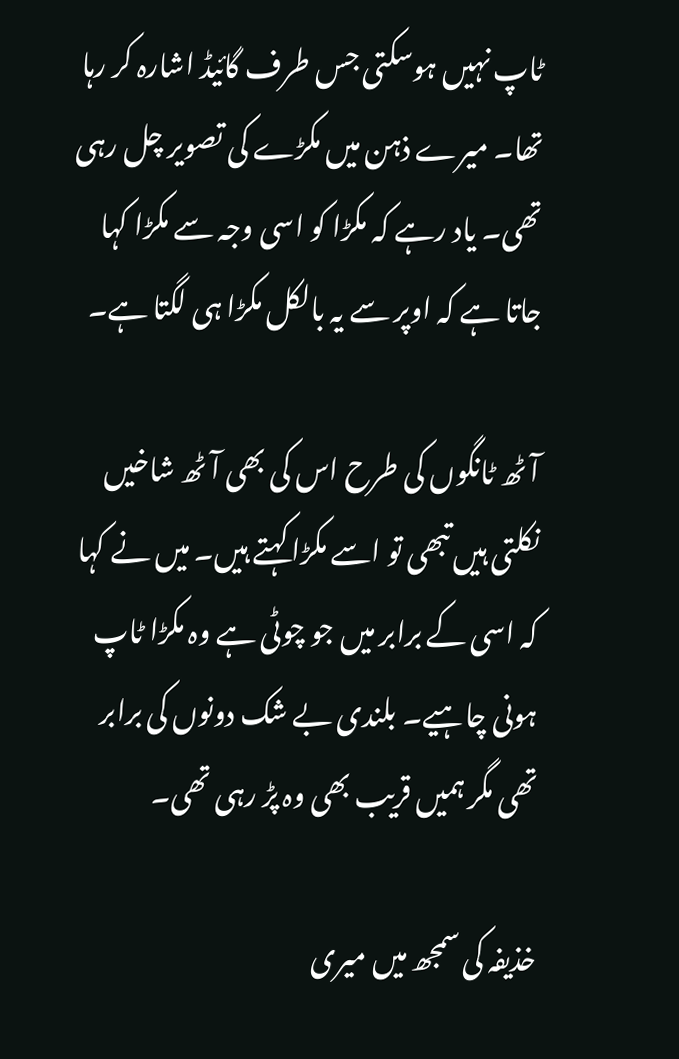ٹاپ نہیں ہوسکتی جس طرف گائیڈ اشارہ کر رہا تھا۔ میرے ذہن میں مکڑے کی تصویر چل رہی تھی۔ یاد رہے کہ مکڑا کو اسی وجہ سے مکڑا کہا جاتا ہے کہ اوپر سے یہ بالکل مکڑا ہی لگتا ہے۔

آٹھ ٹانگوں کی طرح اس کی بھی آٹھ شاخیں نکلتی ہیں تبھی تو اسے مکڑا کہتے ہیں۔ میں نے کہا کہ اسی کے برابر میں جو چوٹی ہے وہ مکڑا ٹاپ ہونی چاہیے۔ بلندی بے شک دونوں کی برابر تھی مگر ہمیں قریب بھی وہ پڑ رہی تھی۔

خذیفہ کی سمجھ میں میری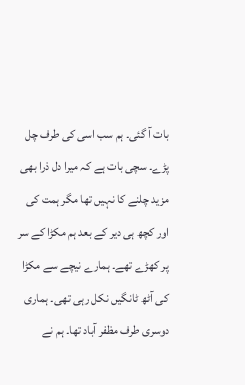بات آ گئی۔ ہم سب اسی کی طرف چل پڑے۔ سچی بات ہے کہ میرا دل ذرا بھی مزید چلنے کا نہیں تھا مگر ہمت کی اور کچھ ہی دیر کے بعد ہم مکڑا کے سر پر کھڑے تھے۔ ہمارے نیچے سے مکڑا کی آٹھ ٹانگیں نکل رہی تھی۔ ہماری دوسری طرف مظفر آباد تھا۔ ہم نے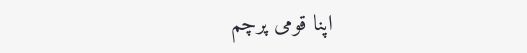اپنا قومی پرچم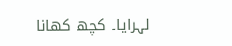لہرایا۔ کچھ کھانا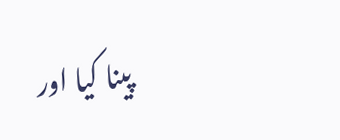پینا کیا اور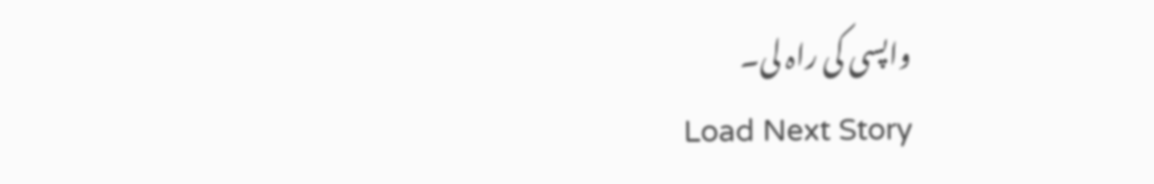واپسی کی راہ لی۔
Load Next Story